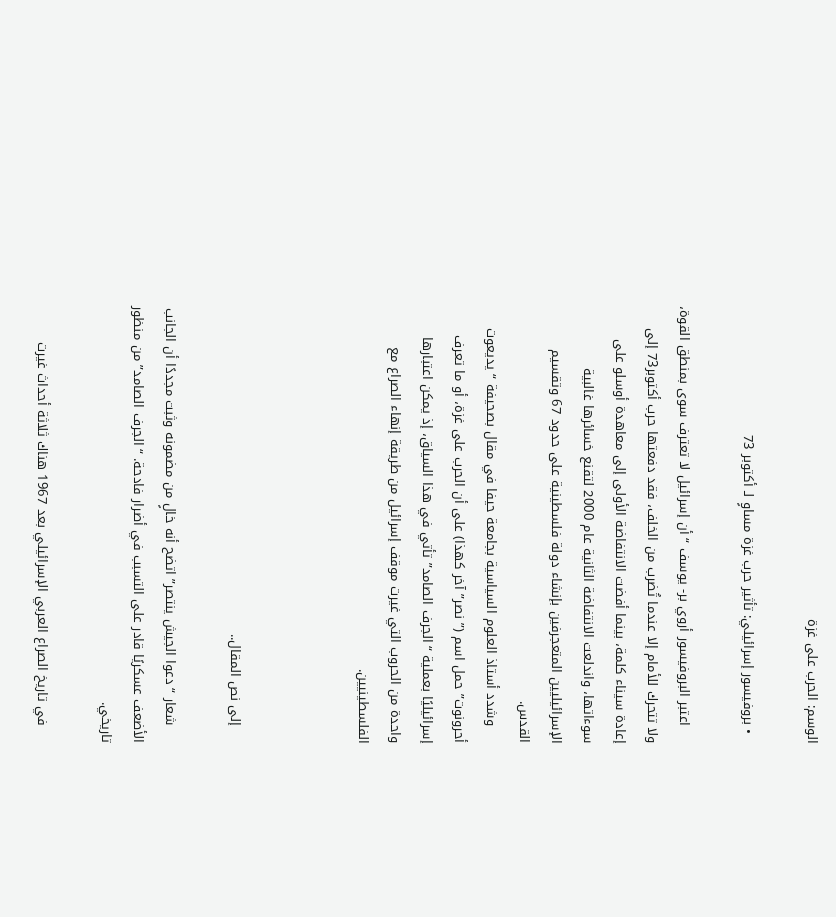الوسم: الحرب على غزة

  • بروفيسور إسرائيلي: تأثير حرب غزة مساوٍ لـ أكتوبر 73

    اعتبر البروفيسور أروي بر- يوسف “أن إسرائيل لا تعترف سوى بمنطق القوة، ولا تتحرك للأمام إلا عندما تُضرب من الخلف، فقد دفعتها حرب أكتوبر73 إلى إعادة سيناء كلمة، بينما أفضت الانتفاضة الأولى إلى معاهدة أوسلو على سوءاتها، واندلعت الانتفاضة الثانية عام 2000 لتقنع خسائرها غالبية الإسرائيليين المتعجرفين بإنشاء دولة فلسطينية على حدود 67 وتقسيم القدس.
    وشدد أستاذ العلوم السياسية بجامعة حيفا في مقال بصحيفة “يديعوت أحرونوت” حمل اسم (” نصر” آخر كهذا) على أن الحرب على غزة، أو ما تعرف إسرائيليًا بعملية “الجرف الصامد” تأتي في هذا السياق، إذ يمكن اعتبارها واحدة من الحروب التي غيرت موقف إسرائيل من طريقة إنهاء الصراع مع الفلسطينيين.



    إلى نص المقال..

    شعار “دعوا الجيش ينتصر” اتضح أنه خالٍ من مضمونه وثبت مجددًا أن الجانب الأضعف عسكريًا قادر على التسبب في أضرار فادحة. “الجرف الصامد” من منظور تاريخي.

    في تاريخ الصراع العربي الإسرائيلي بعد 1967 هناك ثلاثة أحداث غيرت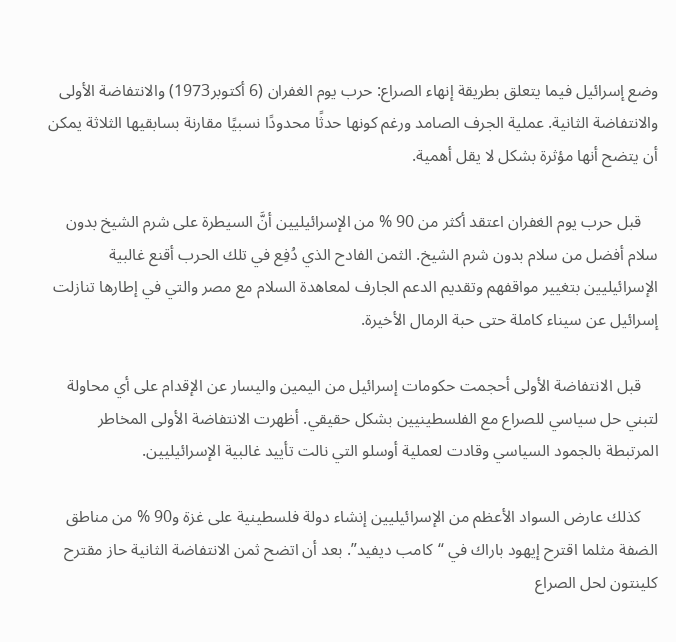وضع إسرائيل فيما يتعلق بطريقة إنهاء الصراع: حرب يوم الغفران (6 أكتوبر1973) والانتفاضة الأولى والانتفاضة الثانية. عملية الجرف الصامد ورغم كونها حدثًا محدودًا نسبيًا مقارنة بسابقيها الثلاثة يمكن أن يتضح أنها مؤثرة بشكل لا يقل أهمية.

    قبل حرب يوم الغفران اعتقد أكثر من 90 % من الإسرائيليين أنَّ السيطرة على شرم الشيخ بدون سلام أفضل من سلام بدون شرم الشيخ. الثمن الفادح الذي دُفِع في تلك الحرب أقنع غالبية الإسرائيليين بتغيير مواقفهم وتقديم الدعم الجارف لمعاهدة السلام مع مصر والتي في إطارها تنازلت إسرائيل عن سيناء كاملة حتى حبة الرمال الأخيرة.

    قبل الانتفاضة الأولى أحجمت حكومات إسرائيل من اليمين واليسار عن الإقدام على أي محاولة لتبني حل سياسي للصراع مع الفلسطينيين بشكل حقيقي. أظهرت الانتفاضة الأولى المخاطر المرتبطة بالجمود السياسي وقادت لعملية أوسلو التي نالت تأييد غالبية الإسرائيليين.

    كذلك عارض السواد الأعظم من الإسرائيليين إنشاء دولة فلسطينية على غزة و90 % من مناطق الضفة مثلما اقترح إيهود باراك في “كامب ديفيد”. بعد أن اتضح ثمن الانتفاضة الثانية حاز مقترح كلينتون لحل الصراع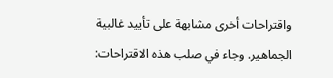واقتراحات أخرى مشابهة على تأييد غالبية الجماهير. وجاء في صلب هذه الاقتراحات: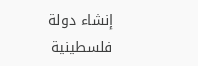إنشاء دولة فلسطينية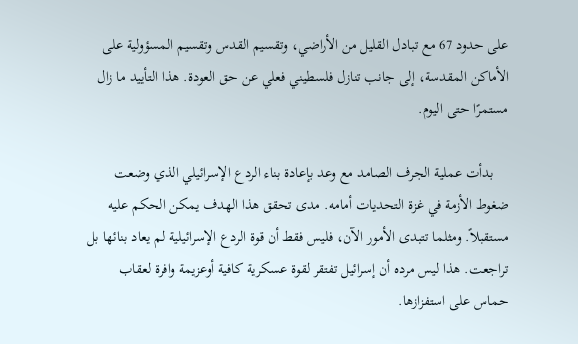على حدود 67 مع تبادل القليل من الأراضي، وتقسيم القدس وتقسيم المسؤولية على الأماكن المقدسة، إلى جانب تنازل فلسطيني فعلي عن حق العودة. هذا التأييد ما زال مستمرًا حتى اليوم.

    بدأت عملية الجرف الصامد مع وعد بإعادة بناء الردع الإسرائيلي الذي وضعت ضغوط الأزمة في غزة التحديات أمامه. مدى تحقق هذا الهدف يمكن الحكم عليه مستقبلاً. ومثلما تتبدى الأمور الآن، فليس فقط أن قوة الردع الإسرائيلية لم يعاد بنائها بل تراجعت. هذا ليس مرده أن إسرائيل تفتقر لقوة عسكرية كافية أوعزيمة وافرة لعقاب حماس على استفزازها.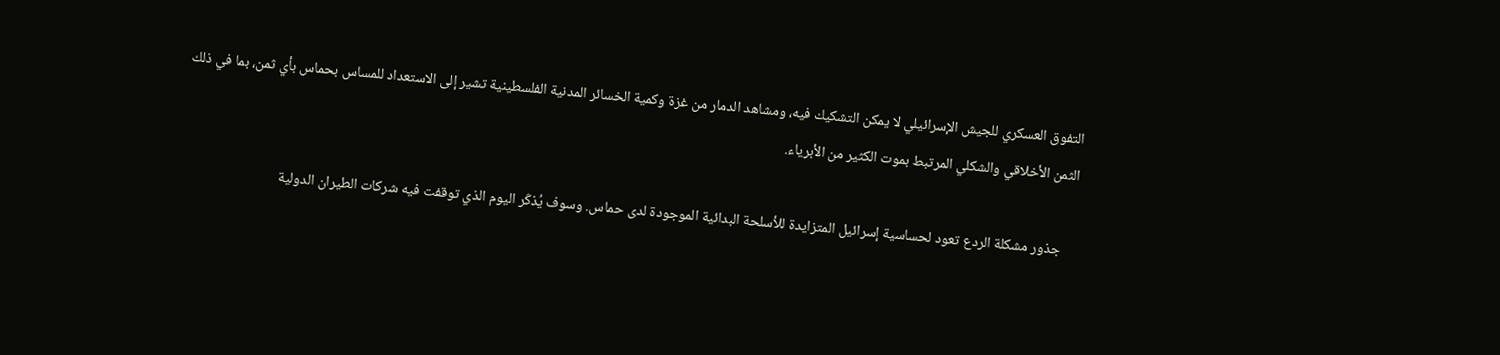التفوق العسكري للجيش الإسرائيلي لا يمكن التشكيك فيه، ومشاهد الدمار من غزة وكمية الخسائر المدنية الفلسطينية تشير إلى الاستعداد للمساس بحماس بأي ثمن، بما في ذلك الثمن الأخلاقي والشكلي المرتبط بموت الكثير من الأبرياء.

    جذور مشكلة الردع تعود لحساسية إسرائيل المتزايدة للأسلحة البدائية الموجودة لدى حماس. وسوف يُذكَر اليوم الذي توقفت فيه شركات الطيران الدولية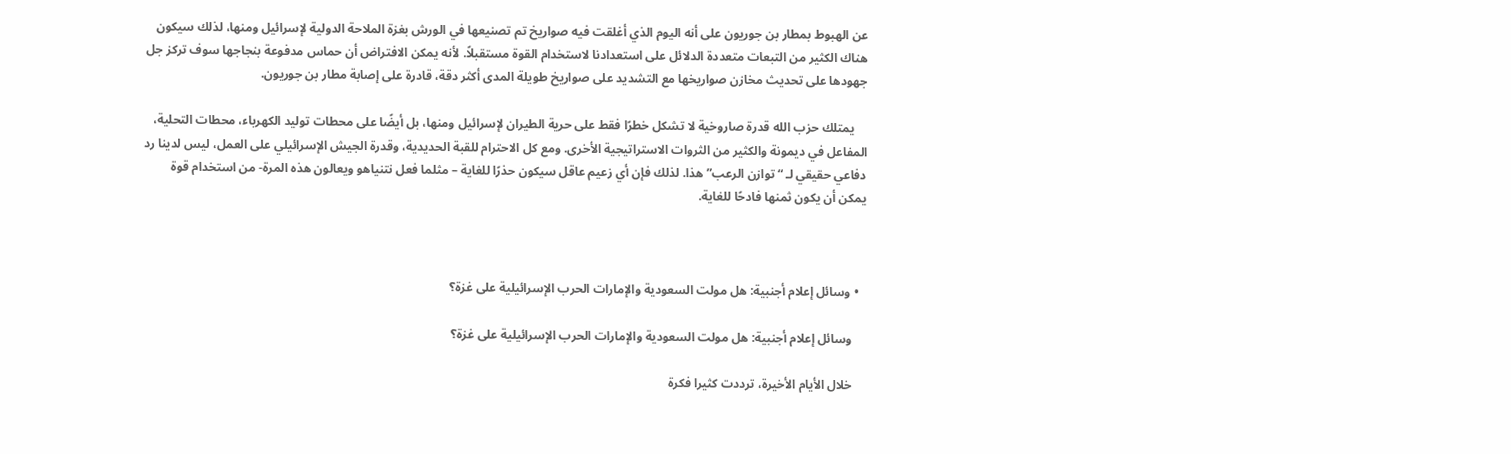عن الهبوط بمطار بن جوريون على أنه اليوم الذي أغلقت فيه صواريخ تم تصنيعها في الورش بغزة الملاحة الدولية لإسرائيل ومنها، لذلك سيكون هناك الكثير من التبعات متعددة الدلائل على استعدادنا لاستخدام القوة مستقبلاً. لأنه يمكن الافتراض أن حماس مدفوعة بنجاجها سوف تركز جل جهودها على تحديث مخازن صواريخها مع التشديد على صواريخ طويلة المدى أكثر دقة، قادرة على إصابة مطار بن جوريون.

    يمتلك حزب الله قدرة صاروخية لا تشكل خطرًا فقط على حرية الطيران لإسرائيل ومنها، بل أيضًا على محطات توليد الكهرباء، محطات التحلية، المفاعل في ديمونة والكثير من الثروات الاستراتيجية الأخرى. ومع كل الاحترام للقبة الحديدية، وقدرة الجيش الإسرائيلي على العمل، ليس لدينا رد دفاعي حقيقي لـ “توازن الرعب” هذا. لذلك فإن أي زعيم عاقل سيكون حذرًا للغاية – مثلما فعل نتنياهو ويعالون هذه المرة- من استخدام قوة يمكن أن يكون ثمنها فادحًا للغاية.



  • وسائل إعلام أجنبية: هل مولت السعودية والإمارات الحرب الإسرائيلية على غزة؟

    وسائل إعلام أجنبية: هل مولت السعودية والإمارات الحرب الإسرائيلية على غزة؟

    خلال الأيام الأخيرة، ترددت كثيرا فكرة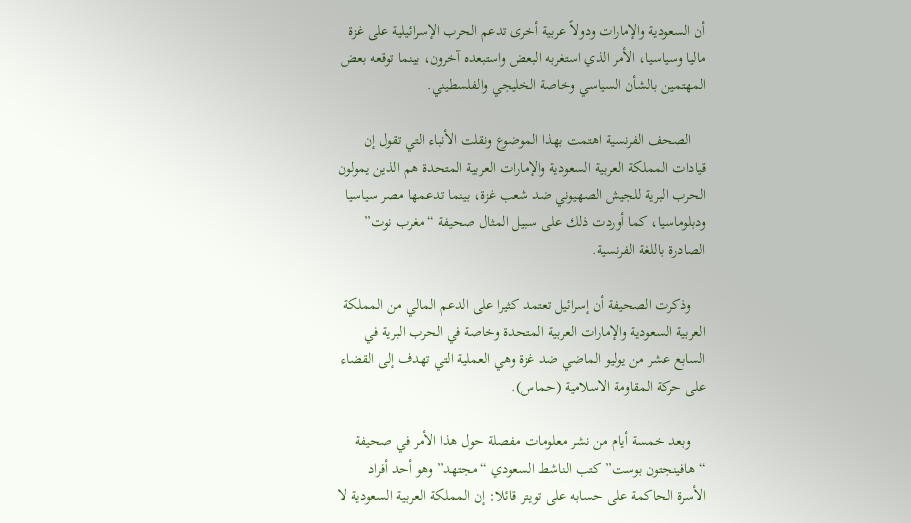أن السعودية والإمارات ودولاً عربية أخرى تدعم الحرب الإسرائيلية على غزة ماليا وسياسيا، الأمر الذي استغربه البعض واستبعده آخرون، بينما توقعه بعض المهتمين بالشأن السياسي وخاصة الخليجي والفلسطيني.

    الصحف الفرنسية اهتمت بهذا الموضوع ونقلت الأنباء التي تقول إن قيادات المملكة العربية السعودية والإمارات العربية المتحدة هم الذين يمولون الحرب البرية للجيش الصهيوني ضد شعب غزة، بينما تدعمها مصر سياسيا ودبلوماسيا، كما أوردت ذلك على سبيل المثال صحيفة “مغرب نوت” الصادرة باللغة الفرنسية.

    وذكرت الصحيفة أن إسرائيل تعتمد كثيرا على الدعم المالي من المملكة العربية السعودية والإمارات العربية المتحدة وخاصة في الحرب البرية في السابع عشر من يوليو الماضي ضد غزة وهي العملية التي تهدف إلى القضاء على حركة المقاومة الاسلامية (حماس).

    وبعد خمسة أيام من نشر معلومات مفصلة حول هذا الأمر في صحيفة “هافينجتون بوست” كتب الناشط السعودي “مجتهد” وهو أحد أفراد الأسرة الحاكمة على حسابه على تويتر قائلا: إن المملكة العربية السعودية لا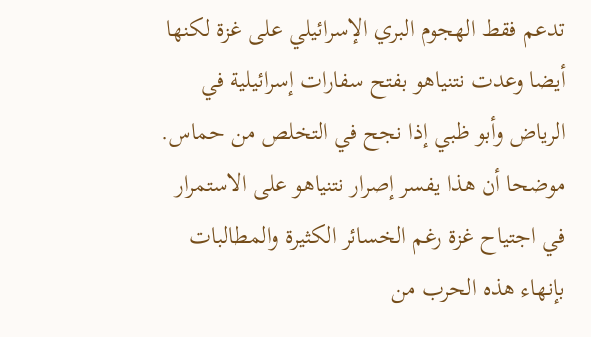تدعم فقط الهجوم البري الإسرائيلي على غزة لكنها أيضا وعدت نتنياهو بفتح سفارات إسرائيلية في الرياض وأبو ظبي إذا نجح في التخلص من حماس. موضحا أن هذا يفسر إصرار نتنياهو على الاستمرار في اجتياح غزة رغم الخسائر الكثيرة والمطالبات بإنهاء هذه الحرب من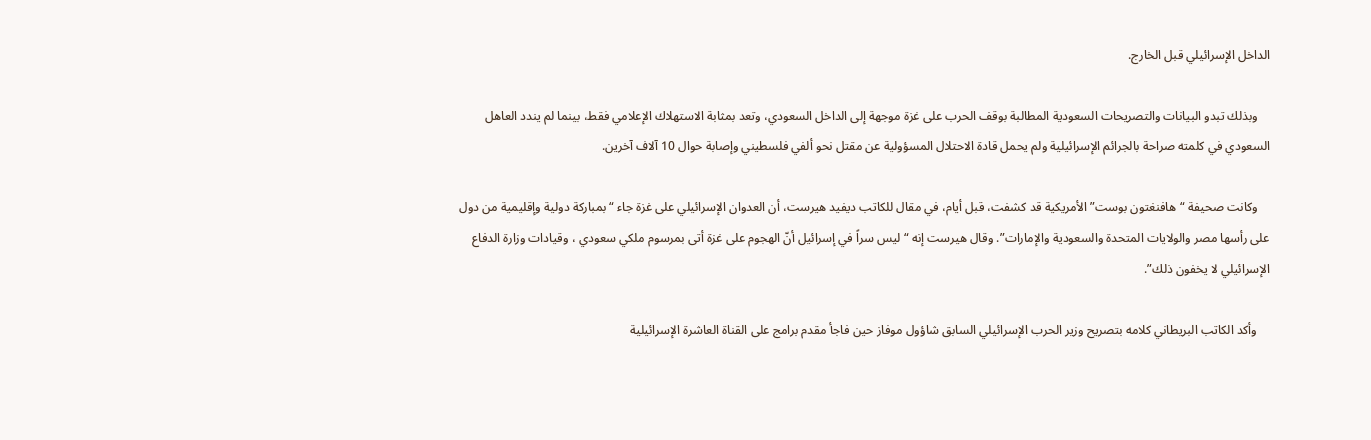الداخل الإسرائيلي قبل الخارج.

    وبذلك تبدو البيانات والتصريحات السعودية المطالبة بوقف الحرب على غزة موجهة إلى الداخل السعودي، وتعد بمثابة الاستهلاك الإعلامي فقط، بينما لم يندد العاهل السعودي في كلمته صراحة بالجرائم الإسرائيلية ولم يحمل قادة الاحتلال المسؤولية عن مقتل نحو ألفي فلسطيني وإصابة حوال 10 آلاف آخرين.

    وكانت صحيفة “هافنغتون بوست” الأمريكية قد كشفت، قبل أيام، في مقال للكاتب ديفيد هيرست، أن العدوان الإسرائيلي على غزة جاء “بمباركة دولية وإقليمية من دول على رأسها مصر والولايات المتحدة والسعودية والإمارات”. وقال هيرست إنه “ليس سراً في إسرائيل أنّ الهجوم على غزة أتى بمرسوم ملكي سعودي ، وقيادات وزارة الدفاع الإسرائيلي لا يخفون ذلك”.

    وأكد الكاتب البريطاني كلامه بتصريح وزير الحرب الإسرائيلي السابق شاؤول موفاز حين فاجأ مقدم برامج على القناة العاشرة الإسرائيلية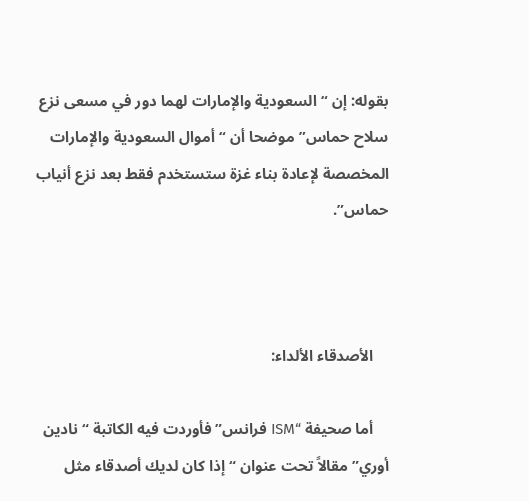بقوله: إن “السعودية والإمارات لهما دور في مسعى نزع سلاح حماس” موضحا أن “أموال السعودية والإمارات المخصصة لإعادة بناء غزة ستستخدم فقط بعد نزع أنياب حماس”.



    الأصدقاء الألداء:

    أما صحيفة “ISM فرانس” فأوردت فيه الكاتبة “نادين أوري” مقالاً تحت عنوان “إذا كان لديك أصدقاء مثل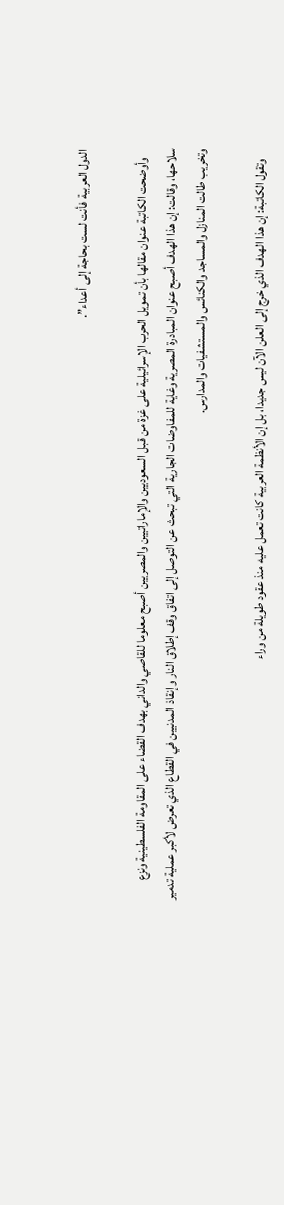الدول العربية فأنت لست بحاجة إلى أعداء”.

    وأوضحت الكاتبة عنوان مقالها بأن تمويل الحرب الإسرائيلية على غزة من قبل السعوديين والإماراتيين والمصريين أصبح معلوما للقاصي والداني بهدف القضاء على المقاومة الفلسطينية ونزع سلاحها، وقالت: إن هذا الهدف أصبح عنوان المبادرة المصرية وغاية للمفاوضات الجارية التي تبحث عن التوصل إلى اتفاق وقف إطلاق النار وإنقاذ المدنيين في القطاع الذي تعرض لأكبر عملية تدمير وتخريب طالت المنازل والمساجد والكنائس والمستشفيات والمدارس.

    وتقول الكاتبة: إن هذا الهدف الذي خرج إلى العلن الآن ليس جديدا، بل إن الأنظمة العربية كانت تعمل عليه منذ عقود طويلة من وراء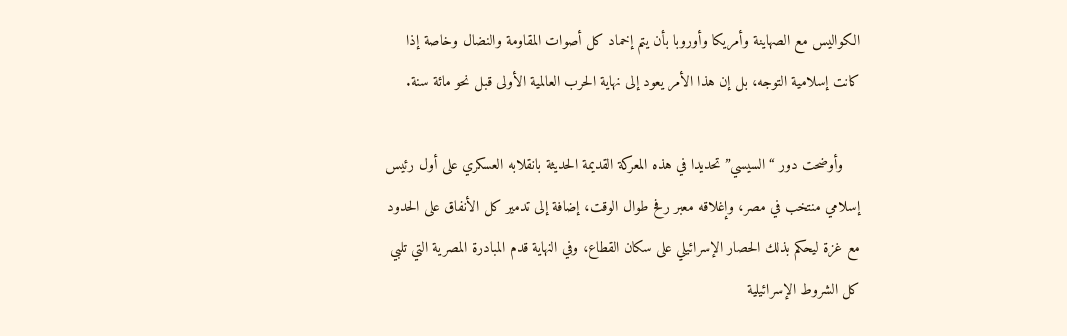الكواليس مع الصهاينة وأمريكا وأوروبا بأن يتم إخماد كل أصوات المقاومة والنضال وخاصة إذا كانت إسلامية التوجه، بل إن هذا الأمر يعود إلى نهاية الحرب العالمية الأولى قبل نحو مائة سنة.

    وأوضحت دور “السيسي” تحديدا في هذه المعركة القديمة الحديثة بانقلابه العسكري على أول رئيس إسلامي منتخب في مصر، وإغلاقه معبر رفح طوال الوقت، إضافة إلى تدمير كل الأنفاق على الحدود مع غزة ليحكم بذلك الحصار الإسرائيلي على سكان القطاع، وفي النهاية قدم المبادرة المصرية التي تلبي كل الشروط الإسرائيلية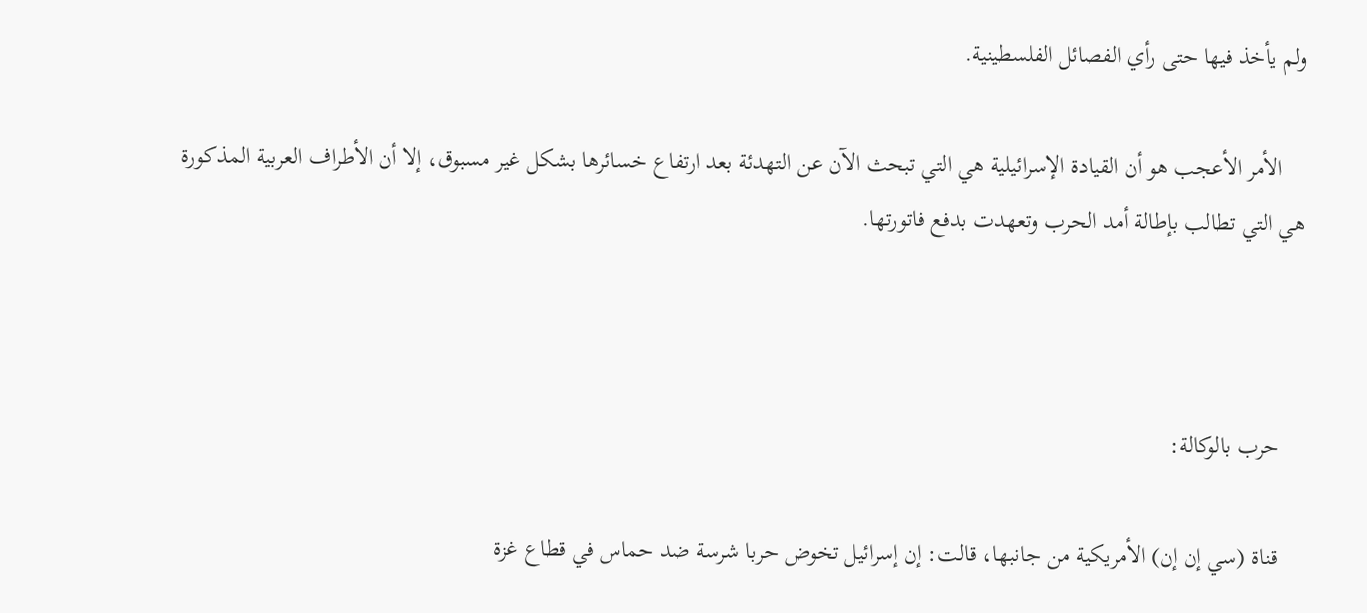ولم يأخذ فيها حتى رأي الفصائل الفلسطينية.

    الأمر الأعجب هو أن القيادة الإسرائيلية هي التي تبحث الآن عن التهدئة بعد ارتفاع خسائرها بشكل غير مسبوق، إلا أن الأطراف العربية المذكورة هي التي تطالب بإطالة أمد الحرب وتعهدت بدفع فاتورتها.



    حرب بالوكالة:

    قناة (سي إن إن) الأمريكية من جانبها، قالت: إن إسرائيل تخوض حربا شرسة ضد حماس في قطاع غزة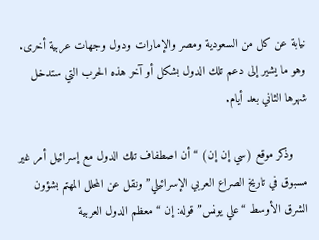نيابة عن كل من السعودية ومصر والإمارات ودول وجهات عربية أخرى. وهو ما يشير إلى دعم تلك الدول بشكل أو آخر هذه الحرب التي ستدخل شهرها الثاني بعد أيام.

    وذكر موقع (سي إن إن) “أن اصطفاف تلك الدول مع إسرائيل أمر غير مسبوق في تاريخ الصراع العربي الإسرائيلي” ونقل عن المحلل المهتم بشؤون الشرق الأوسط “علي يونس” قوله: إن “معظم الدول العربية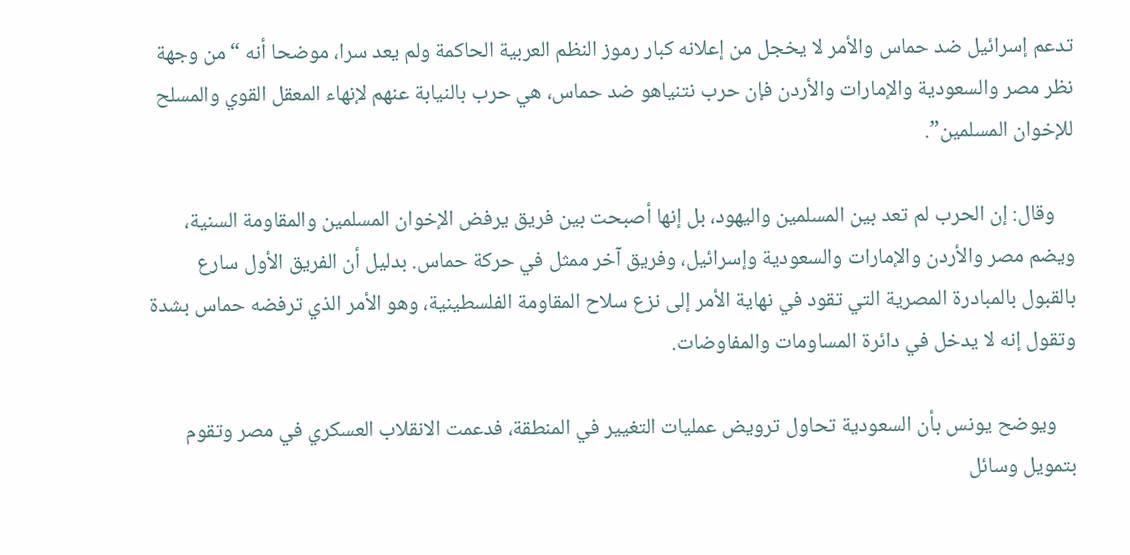تدعم إسرائيل ضد حماس والأمر لا يخجل من إعلانه كبار رموز النظم العربية الحاكمة ولم يعد سرا، موضحا أنه “من وجهة نظر مصر والسعودية والإمارات والأردن فإن حرب نتنياهو ضد حماس، هي حرب بالنيابة عنهم لإنهاء المعقل القوي والمسلح للإخوان المسلمين”.

    وقال: إن الحرب لم تعد بين المسلمين واليهود، بل إنها أصبحت بين فريق يرفض الإخوان المسلمين والمقاومة السنية، ويضم مصر والأردن والإمارات والسعودية وإسرائيل، وفريق آخر ممثل في حركة حماس. بدليل أن الفريق الأول سارع بالقبول بالمبادرة المصرية التي تقود في نهاية الأمر إلى نزع سلاح المقاومة الفلسطينية، وهو الأمر الذي ترفضه حماس بشدة وتقول إنه لا يدخل في دائرة المساومات والمفاوضات.

    ويوضح يونس بأن السعودية تحاول ترويض عمليات التغيير في المنطقة، فدعمت الانقلاب العسكري في مصر وتقوم بتمويل وسائل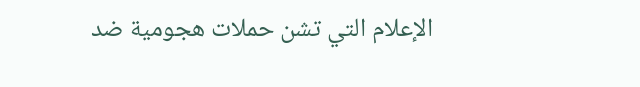الإعلام التي تشن حملات هجومية ضد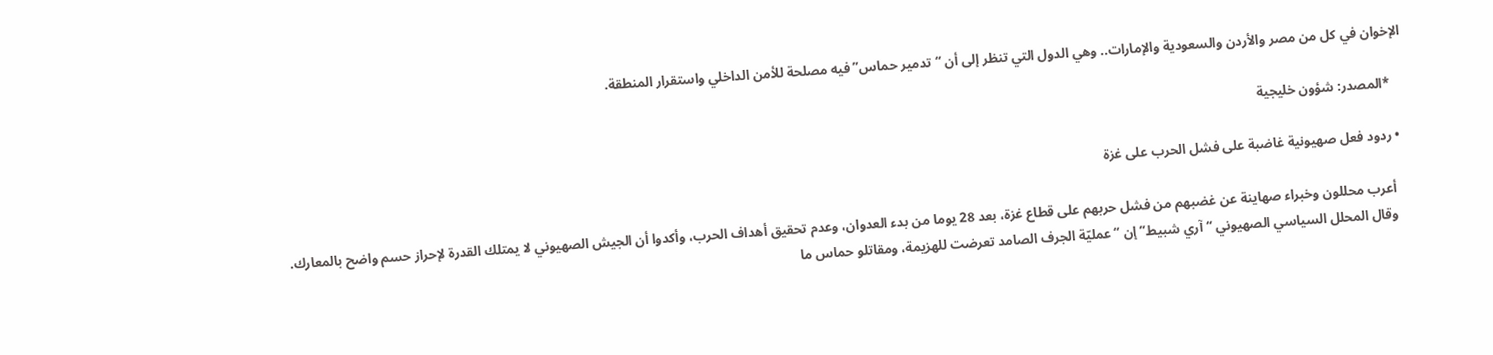الإخوان في كل من مصر والأردن والسعودية والإمارات.. وهي الدول التي تنظر إلى أن “تدمير حماس” فيه مصلحة للأمن الداخلي واستقرار المنطقة.

    *المصدر: شؤون خليجية

  • ردود فعل صهيونية غاضبة على فشل الحرب على غزة

    أعرب محللون وخبراء صهاينة عن غضبهم من فشل حربهم على قطاع غزة، بعد 28 يوما من بدء العدوان، وعدم تحقيق أهداف الحرب، وأكدوا أن الجيش الصهيوني لا يمتلك القدرة لإحراز حسم واضح بالمعارك.
    وقال المحلل السياسي الصهيوني “آري شبيط” إن “عمليّة الجرف الصامد تعرضت للهزيمة، ومقاتلو حماس ما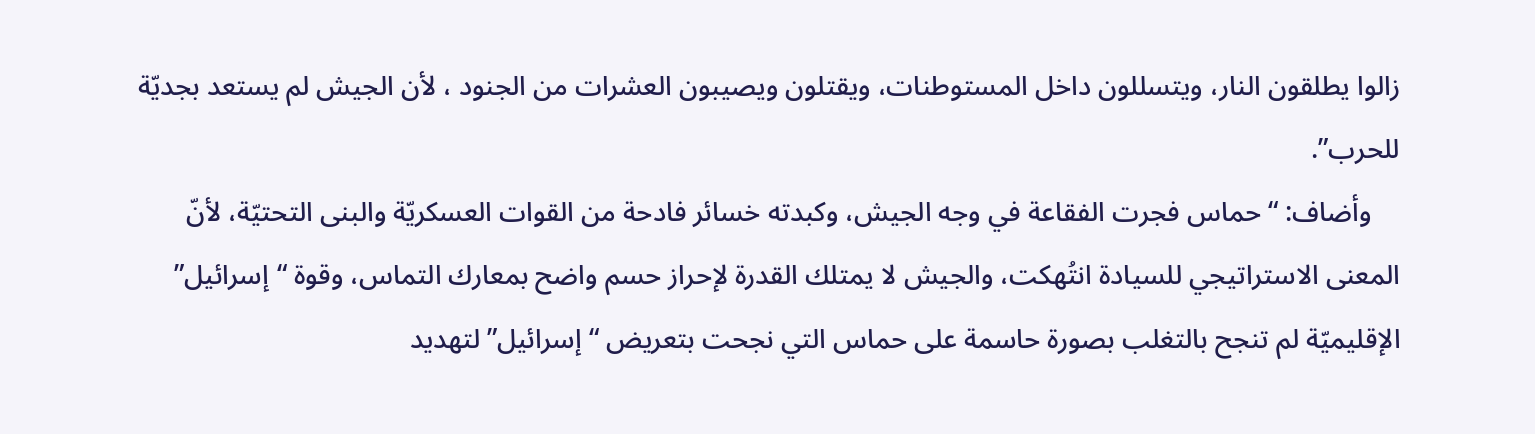زالوا يطلقون النار، ويتسللون داخل المستوطنات، ويقتلون ويصيبون العشرات من الجنود ، لأن الجيش لم يستعد بجديّة للحرب”.
    وأضاف: “حماس فجرت الفقاعة في وجه الجيش، وكبدته خسائر فادحة من القوات العسكريّة والبنى التحتيّة، لأنّ المعنى الاستراتيجي للسيادة انتُهكت، والجيش لا يمتلك القدرة لإحراز حسم واضح بمعارك التماس، وقوة “إسرائيل” الإقليميّة لم تنجح بالتغلب بصورة حاسمة على حماس التي نجحت بتعريض “إسرائيل” لتهديد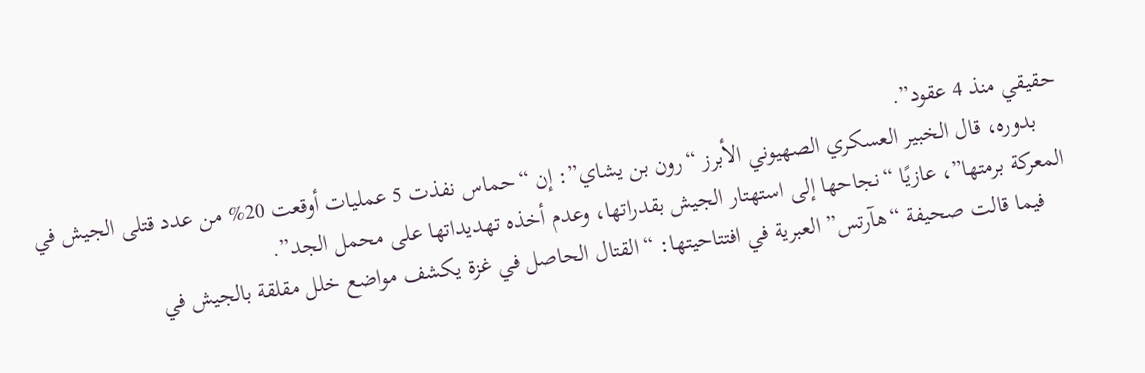حقيقي منذ 4 عقود”.
    بدوره، قال الخبير العسكري الصهيوني الأبرز “رون بن يشاي”: إن “حماس نفذت 5 عمليات أوقعت 20% من عدد قتلى الجيش في المعركة برمتها”، عازيًا “نجاحها إلى استهتار الجيش بقدراتها، وعدم أخذه تهديداتها على محمل الجد”.
    فيما قالت صحيفة “هآرتس” العبرية في افتتاحيتها: “القتال الحاصل في غزة يكشف مواضع خلل مقلقة بالجيش في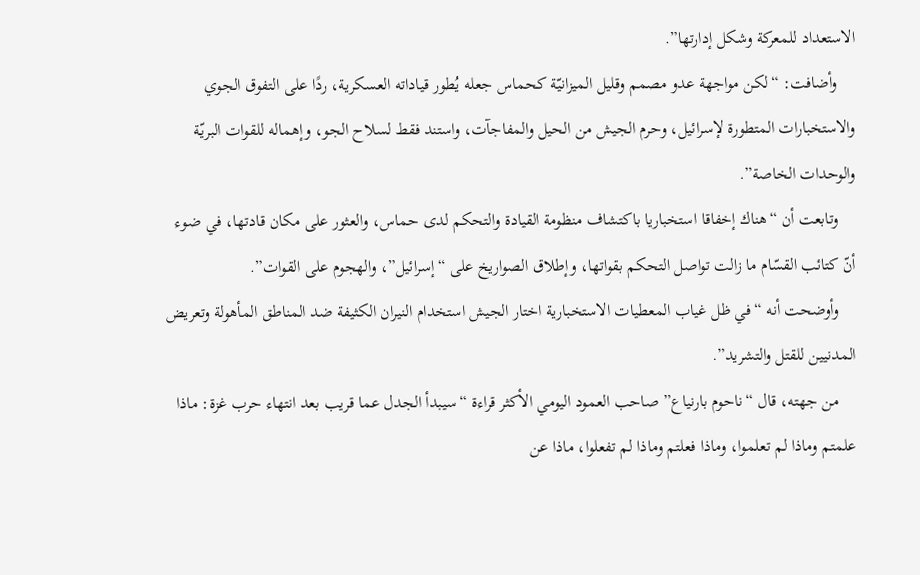الاستعداد للمعركة وشكل إدارتها”.
    وأضافت: “لكن مواجهة عدو مصمم وقليل الميزانيّة كحماس جعله يُطور قياداته العسكرية، ردًا على التفوق الجوي والاستخبارات المتطورة لإسرائيل، وحرم الجيش من الحيل والمفاجآت، واستند فقط لسلاح الجو، وإهماله للقوات البريّة والوحدات الخاصة”.
    وتابعت أن “هناك إخفاقا استخباريا باكتشاف منظومة القيادة والتحكم لدى حماس، والعثور على مكان قادتها، في ضوء أنّ كتائب القسّام ما زالت تواصل التحكم بقواتها، وإطلاق الصواريخ على “إسرائيل”، والهجوم على القوات”.
    وأوضحت أنه “في ظل غياب المعطيات الاستخبارية اختار الجيش استخدام النيران الكثيفة ضد المناطق المأهولة وتعريض المدنيين للقتل والتشريد”.
    من جهته، قال “ناحوم بارنياع” صاحب العمود اليومي الأكثر قراءة “سيبدأ الجدل عما قريب بعد انتهاء حرب غزة: ماذا علمتم وماذا لم تعلموا، وماذا فعلتم وماذا لم تفعلوا، ماذا عن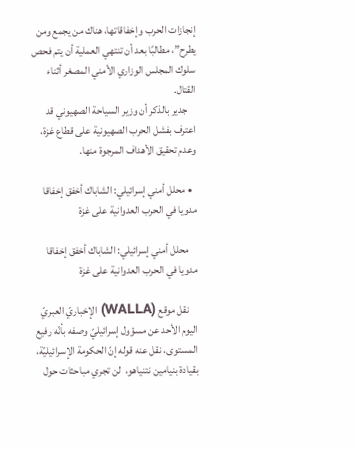إنجازات الحرب وإخفاقاتها، هناك من يجمع ومن يطرح”، مطالبًا بعد أن تنتهي العملية أن يتم فحص سلوك المجلس الوزاري الأمني المصغر أثناء القتال.
    جدير بالذكر أن وزير السياحة الصهيوني قد اعترف بفشل الحرب الصهيونية على قطاع غزة، وعدم تحقيق الأهداف المرجوة منها.

  • محلل أمني إسرائيلي: الشاباك أخفق إخفاقا مدويا في الحرب العدوانية على غزة

    محلل أمني إسرائيلي: الشاباك أخفق إخفاقا مدويا في الحرب العدوانية على غزة

    نقل موقع (WALLA) الإخباريّ العبريّ اليوم الأحد عن مسؤول إسرائيليّ وصفه بأنّه رفيع المستوى، نقل عنه قوله إنّ الحكومة الإسرائيليّة، بقيادة بنيامين نتنياهو،  لن تجري مباحثات حول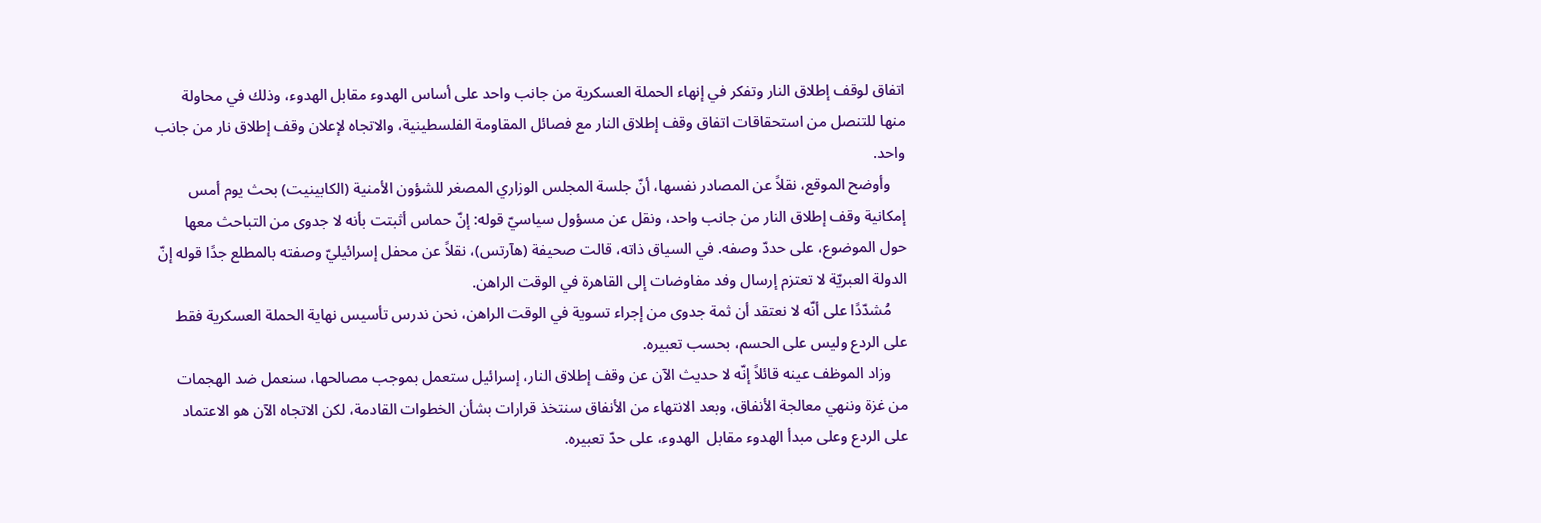اتفاق لوقف إطلاق النار وتفكر في إنهاء الحملة العسكرية من جانب واحد على أساس الهدوء مقابل الهدوء، وذلك في محاولة منها للتنصل من استحقاقات اتفاق وقف إطلاق النار مع فصائل المقاومة الفلسطينية، والاتجاه لإعلان وقف إطلاق نار من جانب واحد.
    وأوضح الموقع، نقلاً عن المصادر نفسها، أنّ جلسة المجلس الوزاري المصغر للشؤون الأمنية (الكابينيت) بحث يوم أمس إمكانية وقف إطلاق النار من جانب واحد، ونقل عن مسؤول سياسيّ قوله: إنّ حماس أثبتت بأنه لا جدوى من التباحث معها حول الموضوع، على حددّ وصفه. في السياق ذاته، قالت صحيفة (هآرتس)، نقلاً عن محفل إسرائيليّ وصفته بالمطلع جدًا قوله إنّ الدولة العبريّة لا تعتزم إرسال وفد مفاوضات إلى القاهرة في الوقت الراهن.
    مُشدّدًا على أنّه لا نعتقد أن ثمة جدوى من إجراء تسوية في الوقت الراهن، نحن ندرس تأسيس نهاية الحملة العسكرية فقط على الردع وليس على الحسم، بحسب تعبيره.
    وزاد الموظف عينه قائلاً إنّه لا حديث الآن عن وقف إطلاق النار، إسرائيل ستعمل بموجب مصالحها، سنعمل ضد الهجمات من غزة وننهي معالجة الأنفاق، وبعد الانتهاء من الأنفاق سنتخذ قرارات بشأن الخطوات القادمة، لكن الاتجاه الآن هو الاعتماد على الردع وعلى مبدأ الهدوء مقابل  الهدوء، على حدّ تعبيره.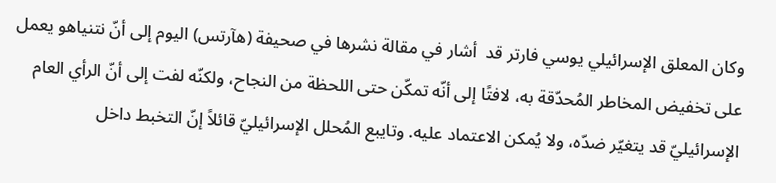وكان المعلق الإسرائيلي يوسي فارتر قد  أشار في مقالة نشرها في صحيفة (هآرتس) اليوم إلى أنّ نتنياهو يعمل على تخفيض المخاطر المُحدّقة به، لافتًا إلى أنّه تمكّن حتى اللحظة من النجاح، ولكنّه لفت إلى أنّ الرأي العام الإسرائيليّ قد يتغيّر ضدّه، ولا يُمكن الاعتماد عليه. وتايبع المُحلل الإسرائيليّ قائلاً إنّ التخبط داخل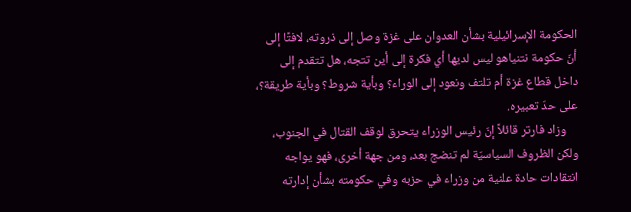الحكومة الإسرائيلية بشأن العدوان على غزة وصل إلى ذروته، لافتًا إلى أنّ حكومة نتنياهو ليس لديها أي فكرة إلى أين تتجه، هل تتقدم إلى داخل قطاع غزة أم تلتف ونعود إلى الوراء؟ وبأية شروط؟ وبأية طريقة؟، على حدّ تعبيره.
    وزاد فارتر قائلاً إنّ رئيس الوزراء يتحرق لوقف القتال في الجنوب، ولكن الظروف السياسيّة لم تنضج بعد، ومن جهة أخرى، فهو يواجه انتقادات حادة علنية من وزراء في حزبه وفي حكومته بشأن إدارته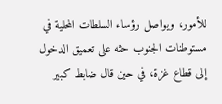للأمور، ويواصل رؤساء السلطات المحلية في مستوطنات الجنوب حثه على تعميق الدخول إلى قطاع غزة، في حين قال ضابط كبير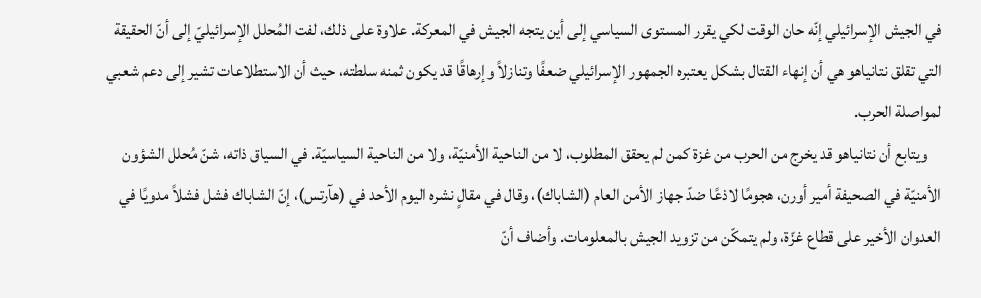في الجيش الإسرائيلي إنّه حان الوقت لكي يقرر المستوى السياسي إلى أين يتجه الجيش في المعركة. علاوة على ذلك، لفت المُحلل الإسرائيليّ إلى أنّ الحقيقة التي تقلق نتانياهو هي أن إنهاء القتال بشكل يعتبره الجمهور الإسرائيلي ضعفًا وتنازلاً وإرهاقًا قد يكون ثمنه سلطته، حيث أن الاستطلاعات تشير إلى دعم شعبي لمواصلة الحرب.
    ويتابع أن نتانياهو قد يخرج من الحرب من غزة كمن لم يحقق المطلوب، لا من الناحية الأمنيّة، ولا من الناحية السياسيّة. في السياق ذاته، شنّ مُحلل الشؤون الأمنيّة في الصحيفة أمير أورن، هجومًا لاذعًا ضدّ جهاز الأمن العام (الشاباك)، وقال في مقالٍ نشره اليوم الأحد في (هآرتس)، إنّ الشاباك فشل فشلاً مدويًا في العدوان الأخير على قطاع غزّة، ولم يتمكّن من تزويد الجيش بالمعلومات. وأضاف أنّ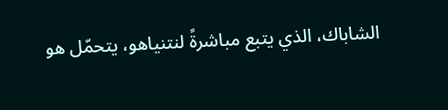الشاباك، الذي يتبع مباشرةً لنتنياهو، يتحمّل هو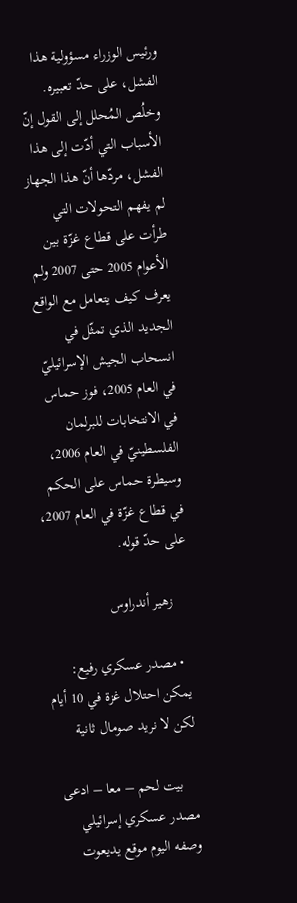ورئيس الوزراء مسؤولية هذا الفشل، على حدّ تعبيره. وخلُص المُحلل إلى القول إنّ الأسباب التي أدّت إلى هذا الفشل، مردّها أنّ هذا الجهاز لم يفهم التحولات التي طرأت على قطاع غزّة بين الأعوام 2005 حتى 2007 ولم يعرف كيف يتعامل مع الواقع الجديد الذي تمثّل في انسحاب الجيش الإسرائيليّ في العام 2005، فوز حماس في الانتخابات للبرلمان الفلسطينيّ في العام 2006، وسيطرة حماس على الحكم في قطاع غزّة في العام 2007، على حدّ قوله.

    زهير أندراوس

  • مصدر عسكري رفيع: يمكن احتلال غزة في 10 أيام لكن لا نريد صومال ثانية

    بيت لحم – معا – ادعى مصدر عسكري إسرائيلي وصفه اليوم موقع يديعوت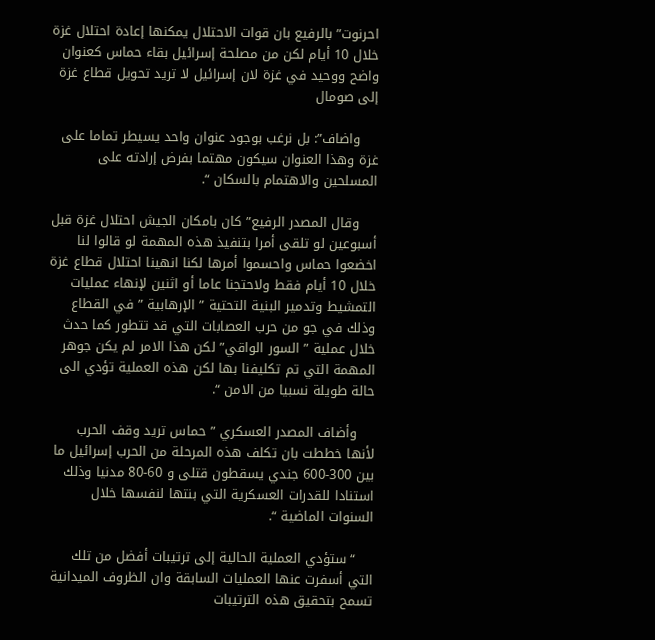احرنوت” بالرفيع بان قوات الاحتلال يمكنها إعادة احتلال غزة خلال 10 أيام لكن من مصلحة إسرائيل بقاء حماس كعنوان واضح ووحيد في غزة لان إسرائيل لا تريد تحويل قطاع غزة إلى صومال

    واضاف”: بل نرغب بوجود عنوان واحد يسيطر تماما على غزة وهذا العنوان سيكون مهتما بفرض إرادته على المسلحين والاهتمام بالسكان “.

    وقال المصدر الرفيع” كان بامكان الجيش احتلال غزة قبل أسبوعين لو تلقى أمرا بتنفيذ هذه المهمة لو قالوا لنا اخضعوا حماس واحسموا أمرها لكنا انهينا احتلال قطاع غزة خلال 10 أيام فقط ولاحتجنا عاما أو اثنين لإنهاء عمليات التمشيط وتدمير البنية التحتية ” الإرهابية ” في القطاع وذلك في جو من حرب العصابات التي قد تتطور كما حدث خلال عملية ” السور الواقي” لكن هذا الامر لم يكن جوهر المهمة التي تم تكليفنا بها لكن هذه العملية تؤدي الى حالة طويلة نسبيا من الامن “.

    وأضاف المصدر العسكري ” حماس تريد وقف الحرب لأنها خططت بان تكلف هذه المرحلة من الحرب إسرائيل ما بين 300-600 جندي يسقطون قتلى و 60-80 مدنيا وذلك استنادا للقدرات العسكرية التي بنتها لنفسها خلال السنوات الماضية “.

    “ستؤدي العملية الحالية إلى ترتيبات أفضل من تلك التي أسفرت عنها العمليات السابقة وان الظروف الميدانية تسمح بتحقيق هذه الترتيبات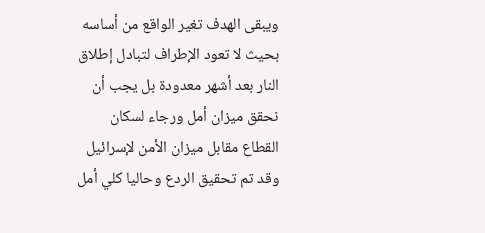ويبقى الهدف تغير الواقع من أساسه بحيث لا تعود الإطراف لتبادل إطلاق النار بعد أشهر معدودة بل يجب أن نحقق ميزان أمل ورجاء لسكان القطاع مقابل ميزان الأمن لإسرائيل وقد تم تحقيق الردع وحاليا كلي أمل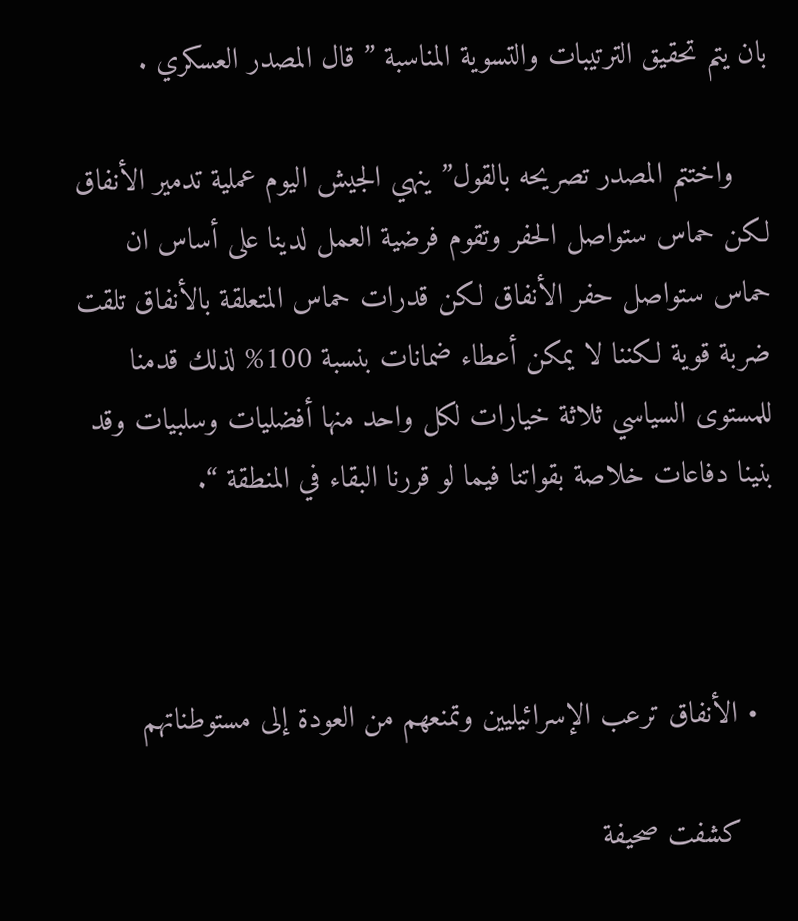بان يتم تحقيق الترتيبات والتسوية المناسبة ” قال المصدر العسكري .

    واختتم المصدر تصريحه بالقول” ينهي الجيش اليوم عملية تدمير الأنفاق لكن حماس ستواصل الحفر وتقوم فرضية العمل لدينا على أساس ان حماس ستواصل حفر الأنفاق لكن قدرات حماس المتعلقة بالأنفاق تلقت ضربة قوية لكننا لا يمكن أعطاء ضمانات بنسبة 100% لذلك قدمنا للمستوى السياسي ثلاثة خيارات لكل واحد منها أفضليات وسلبيات وقد بنينا دفاعات خلاصة بقواتنا فيما لو قررنا البقاء في المنطقة “.



  • الأنفاق ترعب الإسرائيليين وتمنعهم من العودة إلى مستوطناتهم

    كشفت صحيفة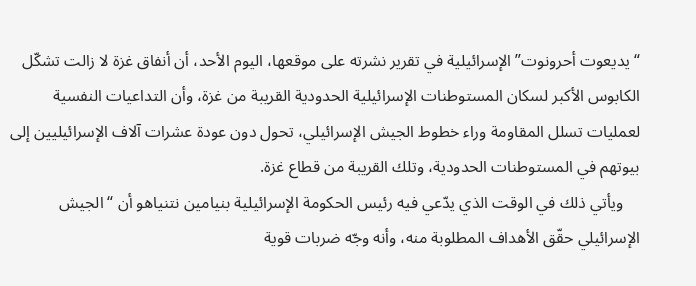“يديعوت أحرونوت” الإسرائيلية في تقرير نشرته على موقعها، اليوم الأحد، أن أنفاق غزة لا زالت تشكّل الكابوس الأكبر لسكان المستوطنات الإسرائيلية الحدودية القريبة من غزة، وأن التداعيات النفسية لعمليات تسلل المقاومة وراء خطوط الجيش الإسرائيلي، تحول دون عودة عشرات آلاف الإسرائيليين إلى بيوتهم في المستوطنات الحدودية، وتلك القريبة من قطاع غزة.
    ويأتي ذلك في الوقت الذي يدّعي فيه رئيس الحكومة الإسرائيلية بنيامين نتنياهو أن “الجيش الإسرائيلي حقّق الأهداف المطلوبة منه، وأنه وجّه ضربات قوية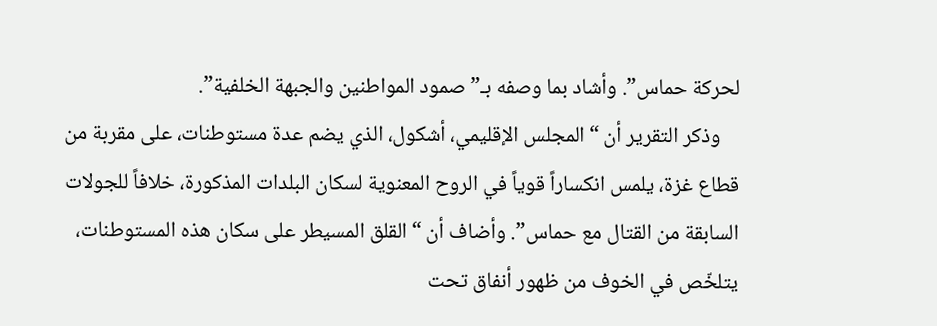لحركة حماس”. وأشاد بما وصفه بـ”صمود المواطنين والجبهة الخلفية”.
    وذكر التقرير أن “المجلس الإقليمي، أشكول، الذي يضم عدة مستوطنات، على مقربة من قطاع غزة، يلمس انكساراً قوياً في الروح المعنوية لسكان البلدات المذكورة، خلافاً للجولات السابقة من القتال مع حماس”. وأضاف أن “القلق المسيطر على سكان هذه المستوطنات، يتلخّص في الخوف من ظهور أنفاق تحت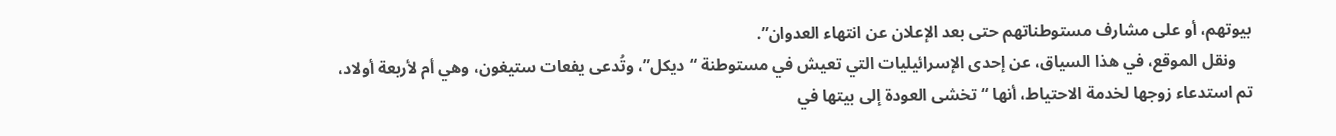بيوتهم، أو على مشارف مستوطناتهم حتى بعد الإعلان عن انتهاء العدوان”.
    ونقل الموقع، في هذا السياق، عن إحدى الإسرائيليات التي تعيش في مستوطنة “ديكل”، وتُدعى يفعات ستيغون، وهي أم لأربعة أولاد، تم استدعاء زوجها لخدمة الاحتياط، أنها “تخشى العودة إلى بيتها في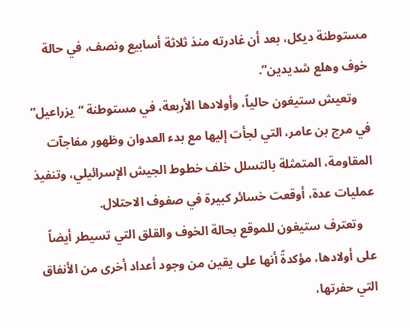مستوطنة ديكل، بعد أن غادرته منذ ثلاثة أسابيع ونصف، في حالة خوف وهلع شديدين”.
    وتعيش ستيغون حالياً، وأولادها الأربعة، في مستوطنة “يزراعيل” في مرج بن عامر، التي لجأت إليها مع بدء العدوان وظهور مفاجآت المقاومة، المتمثلة بالتسلل خلف خطوط الجيش الإسرائيلي، وتنفيذ عمليات عدة، أوقعت خسائر كبيرة في صفوف الاحتلال.
    وتعترف ستيغون للموقع بحالة الخوف والقلق التي تسيطر أيضاً على أولادها، مؤكدةً أنها على يقين من وجود أعداد أخرى من الأنفاق التي حفرتها،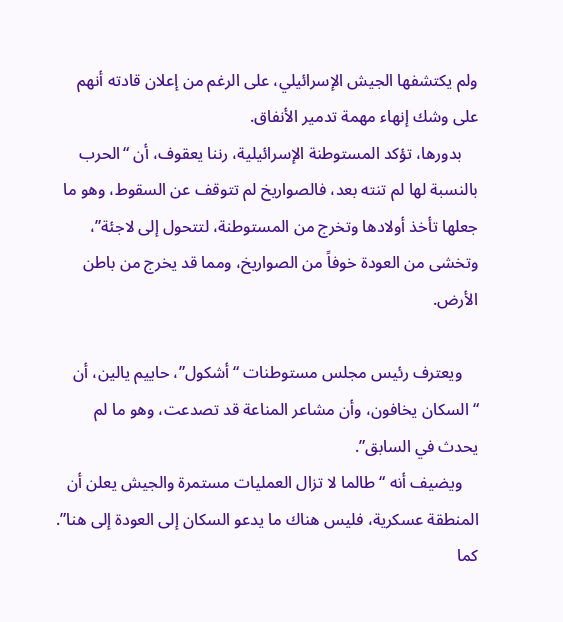ولم يكتشفها الجيش الإسرائيلي، على الرغم من إعلان قادته أنهم على وشك إنهاء مهمة تدمير الأنفاق.
    بدورها، تؤكد المستوطنة الإسرائيلية، رننا يعقوف، أن “الحرب بالنسبة لها لم تنته بعد، فالصواريخ لم تتوقف عن السقوط، وهو ما جعلها تأخذ أولادها وتخرج من المستوطنة، لتتحول إلى لاجئة”، وتخشى من العودة خوفاً من الصواريخ، ومما قد يخرج من باطن الأرض.

    ويعترف رئيس مجلس مستوطنات “أشكول”، حاييم يالين، أن “السكان يخافون، وأن مشاعر المناعة قد تصدعت، وهو ما لم يحدث في السابق”.
    ويضيف أنه “طالما لا تزال العمليات مستمرة والجيش يعلن أن المنطقة عسكرية، فليس هناك ما يدعو السكان إلى العودة إلى هنا”. كما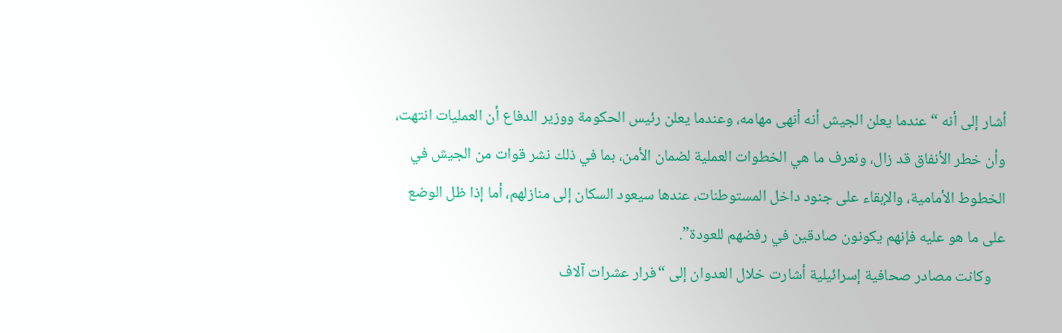أشار إلى أنه “عندما يعلن الجيش أنه أنهى مهامه، وعندما يعلن رئيس الحكومة ووزير الدفاع أن العمليات انتهت، وأن خطر الأنفاق قد زال، ونعرف ما هي الخطوات العملية لضمان الأمن، بما في ذلك نشر قوات من الجيش في الخطوط الأمامية، والإبقاء على جنود داخل المستوطنات، عندها سيعود السكان إلى منازلهم، أما إذا ظل الوضع على ما هو عليه فإنهم يكونون صادقين في رفضهم للعودة”.
    وكانت مصادر صحافية إسرائيلية أشارت خلال العدوان إلى “فرار عشرات آلاف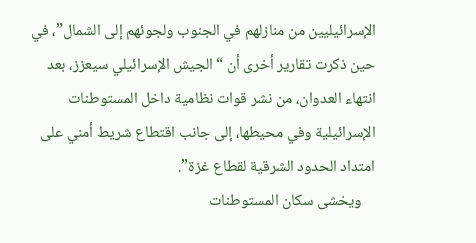الإسرائيليين من منازلهم في الجنوب ولجوئهم إلى الشمال”، في حين ذكرت تقارير أخرى أن “الجيش الإسرائيلي سيعزز، بعد انتهاء العدوان، من نشر قوات نظامية داخل المستوطنات الإسرائيلية وفي محيطها، إلى جانب اقتطاع شريط أمني على امتداد الحدود الشرقية لقطاع غزة”.
    ويخشى سكان المستوطنات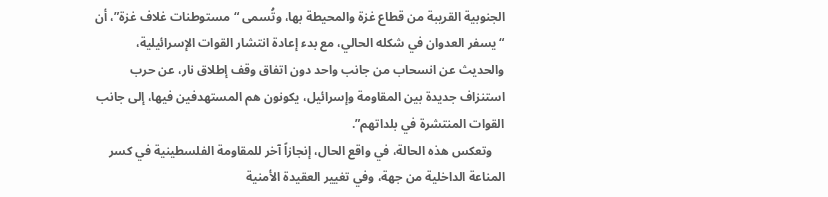الجنوبية القريبة من قطاع غزة والمحيطة بها، وتُسمى “مستوطنات غلاف غزة”، أن “يسفر العدوان في شكله الحالي، مع بدء إعادة انتشار القوات الإسرائيلية، والحديث عن انسحاب من جانب واحد دون اتفاق وقف إطلاق نار، عن حرب استنزاف جديدة بين المقاومة وإسرائيل، يكونون هم المستهدفين فيها، إلى جانب القوات المنتشرة في بلداتهم”.
    وتعكس هذه الحالة، في واقع الحال، إنجازاً آخر للمقاومة الفلسطينية في كسر المناعة الداخلية من جهة، وفي تغيير العقيدة الأمنية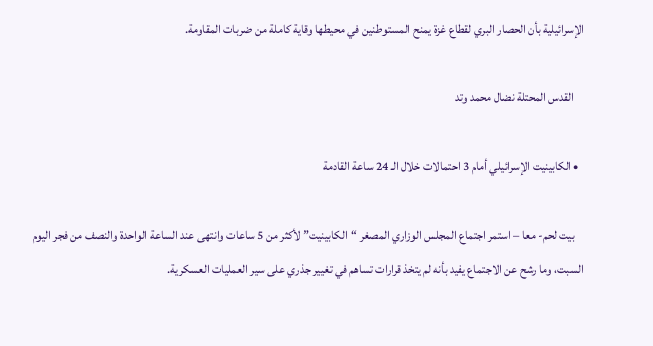الإسرائيلية بأن الحصار البري لقطاع غزة يمنح المستوطنين في محيطها وقاية كاملة من ضربات المقاومة.

    القدس المحتلة نضال محمد وتد

  • الكابينيت الإسرائيلي أمام 3 احتمالات خلال الـ 24 ساعة القادمة

    بيت لحم- معا – استمر اجتماع المجلس الوزاري المصغر “الكابينيت” لأكثر من 5 ساعات وانتهى عند الساعة الواحدة والنصف من فجر اليوم السبت، وما رشح عن الاجتماع يفيد بأنه لم يتخذ قرارات تساهم في تغيير جذري على سير العمليات العسكرية.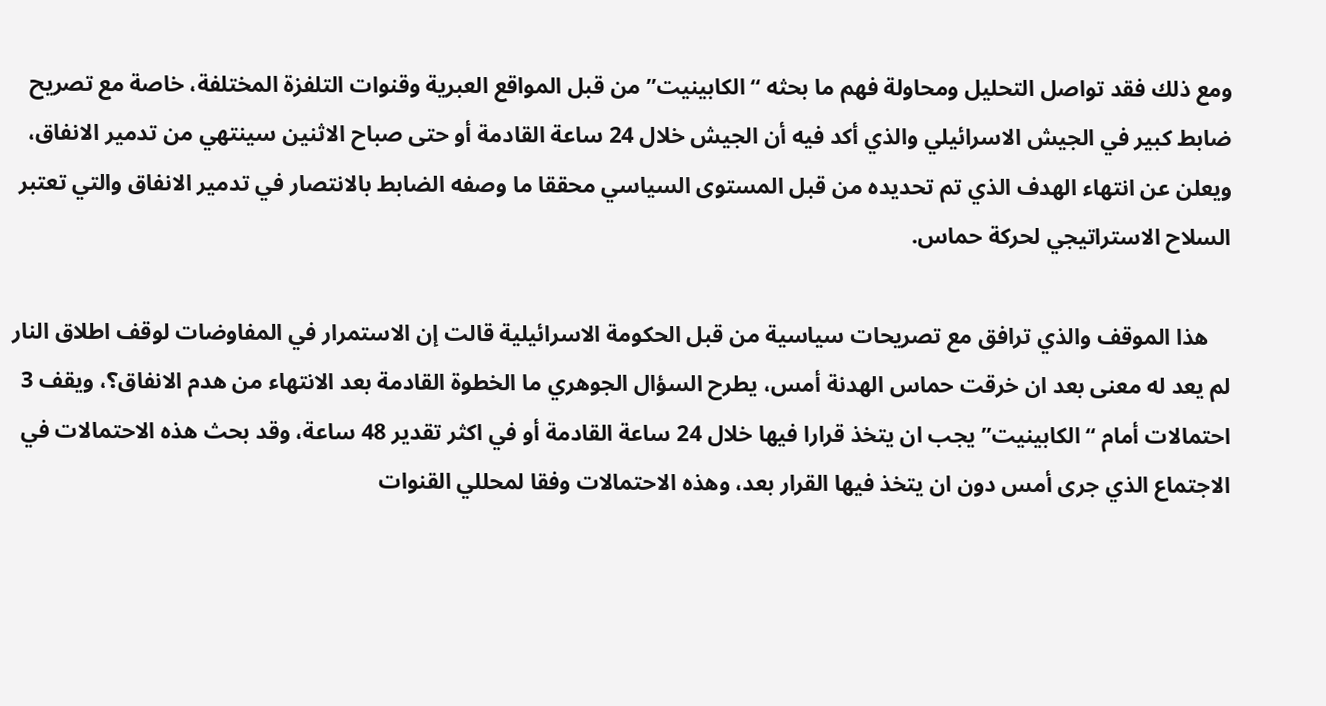ومع ذلك فقد تواصل التحليل ومحاولة فهم ما بحثه “الكابينيت” من قبل المواقع العبرية وقنوات التلفزة المختلفة، خاصة مع تصريح ضابط كبير في الجيش الاسرائيلي والذي أكد فيه أن الجيش خلال 24 ساعة القادمة أو حتى صباح الاثنين سينتهي من تدمير الانفاق، ويعلن عن انتهاء الهدف الذي تم تحديده من قبل المستوى السياسي محققا ما وصفه الضابط بالانتصار في تدمير الانفاق والتي تعتبر السلاح الاستراتيجي لحركة حماس.

    هذا الموقف والذي ترافق مع تصريحات سياسية من قبل الحكومة الاسرائيلية قالت إن الاستمرار في المفاوضات لوقف اطلاق النار لم يعد له معنى بعد ان خرقت حماس الهدنة أمس، يطرح السؤال الجوهري ما الخطوة القادمة بعد الانتهاء من هدم الانفاق؟، ويقف 3 احتمالات أمام “الكابينيت” يجب ان يتخذ قرارا فيها خلال 24 ساعة القادمة أو في اكثر تقدير 48 ساعة، وقد بحث هذه الاحتمالات في الاجتماع الذي جرى أمس دون ان يتخذ فيها القرار بعد، وهذه الاحتمالات وفقا لمحللي القنوات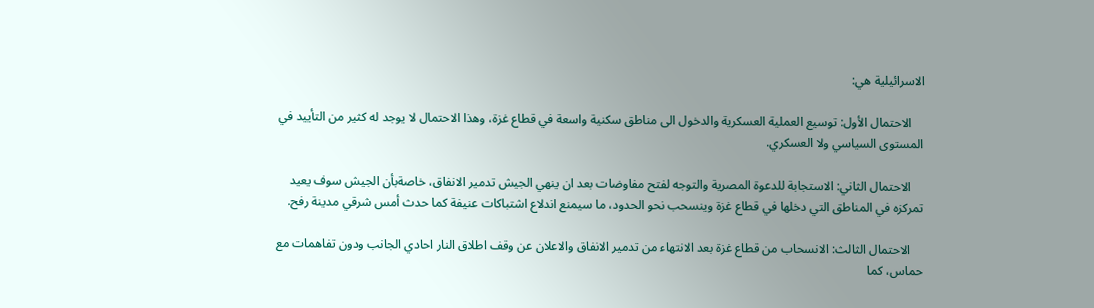الاسرائيلية هي:

    الاحتمال الأول: توسيع العملية العسكرية والدخول الى مناطق سكنية واسعة في قطاع غزة، وهذا الاحتمال لا يوجد له كثير من التأييد في المستوى السياسي ولا العسكري.

    الاحتمال الثاني: الاستجابة للدعوة المصرية والتوجه لفتح مفاوضات بعد ان ينهي الجيش تدمير الانفاق، خاصةبأن الجيش سوف يعيد تمركزه في المناطق التي دخلها في قطاع غزة وينسحب نحو الحدود، ما سيمنع اندلاع اشتباكات عنيفة كما حدث أمس شرقي مدينة رفح.

    الاحتمال الثالث: الانسحاب من قطاع غزة بعد الانتهاء من تدمير الانفاق والاعلان عن وقف اطلاق النار احادي الجانب ودون تفاهمات مع حماس، كما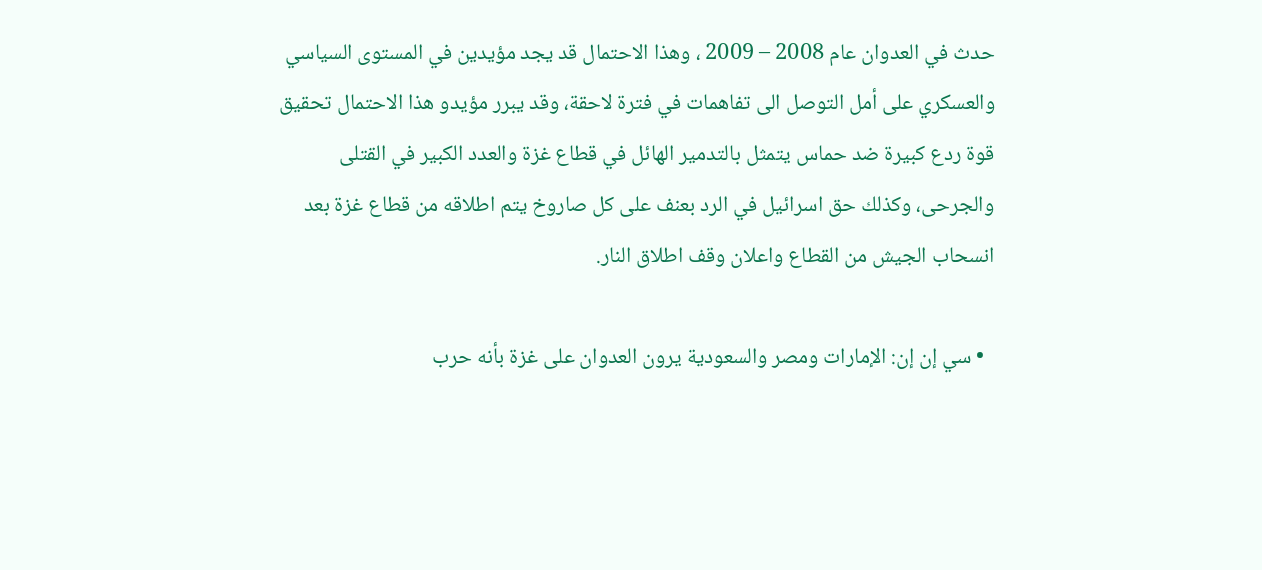حدث في العدوان عام 2008 – 2009 ، وهذا الاحتمال قد يجد مؤيدين في المستوى السياسي والعسكري على أمل التوصل الى تفاهمات في فترة لاحقة، وقد يبرر مؤيدو هذا الاحتمال تحقيق قوة ردع كبيرة ضد حماس يتمثل بالتدمير الهائل في قطاع غزة والعدد الكبير في القتلى والجرحى، وكذلك حق اسرائيل في الرد بعنف على كل صاروخ يتم اطلاقه من قطاع غزة بعد انسحاب الجيش من القطاع واعلان وقف اطلاق النار.

  • سي إن إن: الإمارات ومصر والسعودية يرون العدوان على غزة بأنه حرب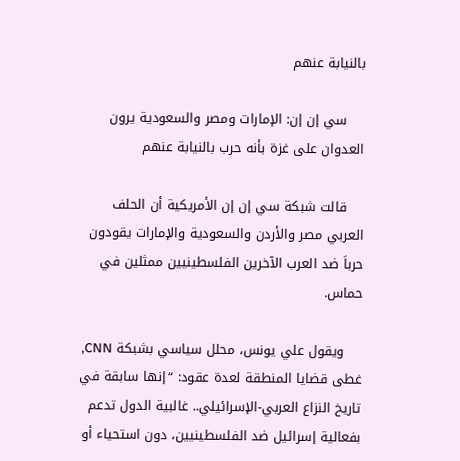بالنيابة عنهم

    سي إن إن: الإمارات ومصر والسعودية يرون العدوان على غزة بأنه حرب بالنيابة عنهم

    قالت شبكة سي إن إن الأمريكية أن الحلف العربي مصر والأردن والسعودية والإمارات يقودون حرباَ ضد العرب الآخرين الفلسطينيين ممثلين في حماس.

    ويقول علي يونس، محلل سياسي بشبكة CNN, غطى قضايا المنطقة لعدة عقود: “إنها سابقة في تاريخ النزاع العربي-الإسرائيلي.. غالبية الدول تدعم بفعالية إسرائيل ضد الفلسطينيين، دون استحياء أو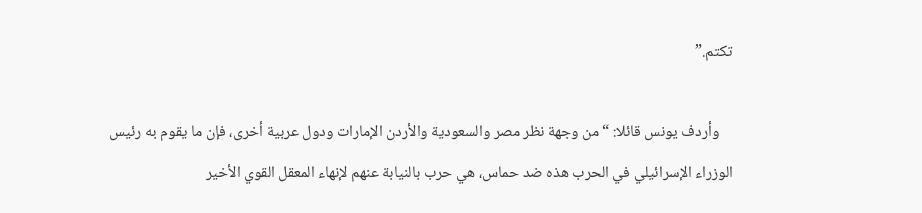تكتم.”

    وأردف يونس قائلا: “من وجهة نظر مصر والسعودية والأردن الإمارات ودول عربية أخرى، فإن ما يقوم به رئيس الوزراء الإسرائيلي في الحرب هذه ضد حماس، هي حرب بالنيابة عنهم لإنهاء المعقل القوي الأخير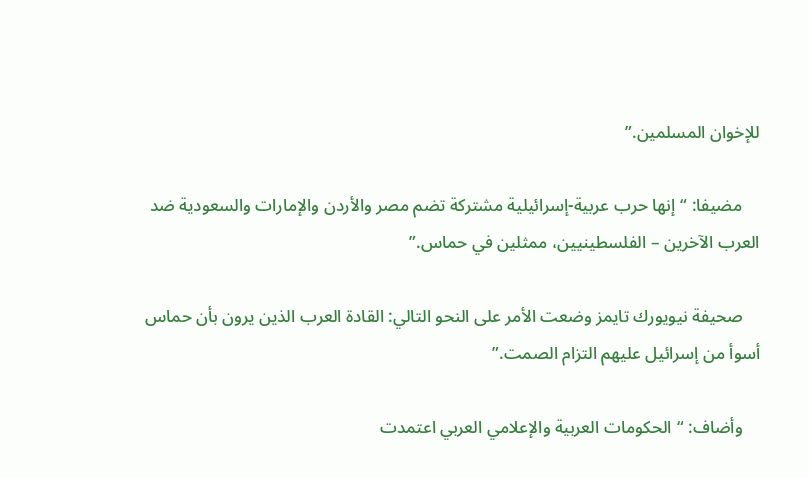للإخوان المسلمين.”

    مضيفا: “إنها حرب عربية-إسرائيلية مشتركة تضم مصر والأردن والإمارات والسعودية ضد العرب الآخرين – الفلسطينيين، ممثلين في حماس.”

    صحيفة نيويورك تايمز وضعت الأمر على النحو التالي: القادة العرب الذين يرون بأن حماس أسوأ من إسرائيل عليهم التزام الصمت.”

    وأضاف: “الحكومات العربية والإعلامي العربي اعتمدت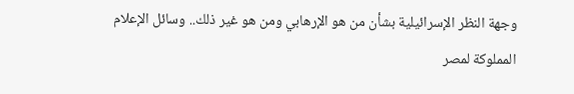وجهة النظر الإسرائيلية بشأن من هو الإرهابي ومن هو غير ذلك.. وسائل الإعلام المملوكة لمصر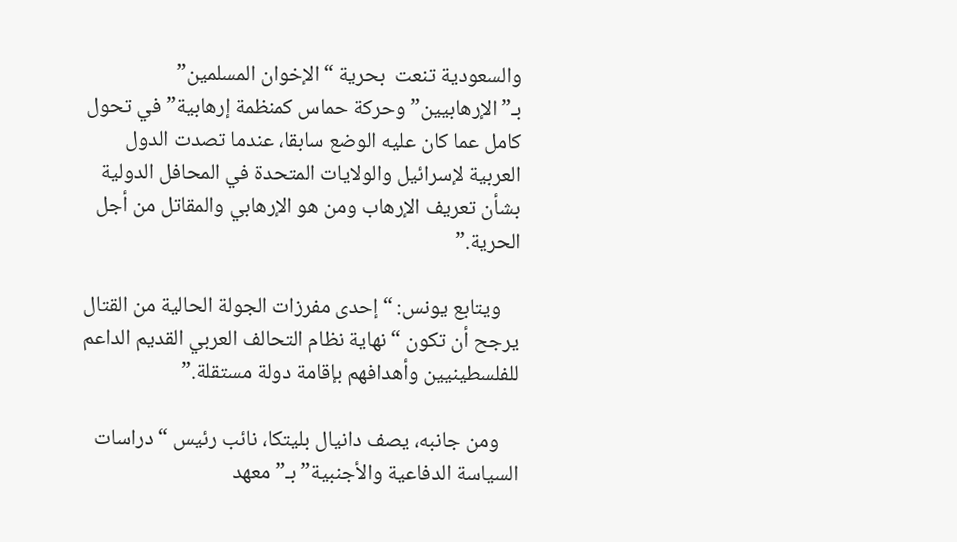والسعودية تنعت  بحرية “الإخوان المسلمين” بـ”الإرهابيين” وحركة حماس كمنظمة إرهابية” في تحول كامل عما كان عليه الوضع سابقا، عندما تصدت الدول العربية لإسرائيل والولايات المتحدة في المحافل الدولية بشأن تعريف الإرهاب ومن هو الإرهابي والمقاتل من أجل الحرية.”

    ويتابع يونس: “إحدى مفرزات الجولة الحالية من القتال يرجح أن تكون “نهاية نظام التحالف العربي القديم الداعم للفلسطينيين وأهدافهم بإقامة دولة مستقلة.”

    ومن جانبه، يصف دانيال بليتكا، نائب رئيس “دراسات السياسة الدفاعية والأجنبية” بـ”معهد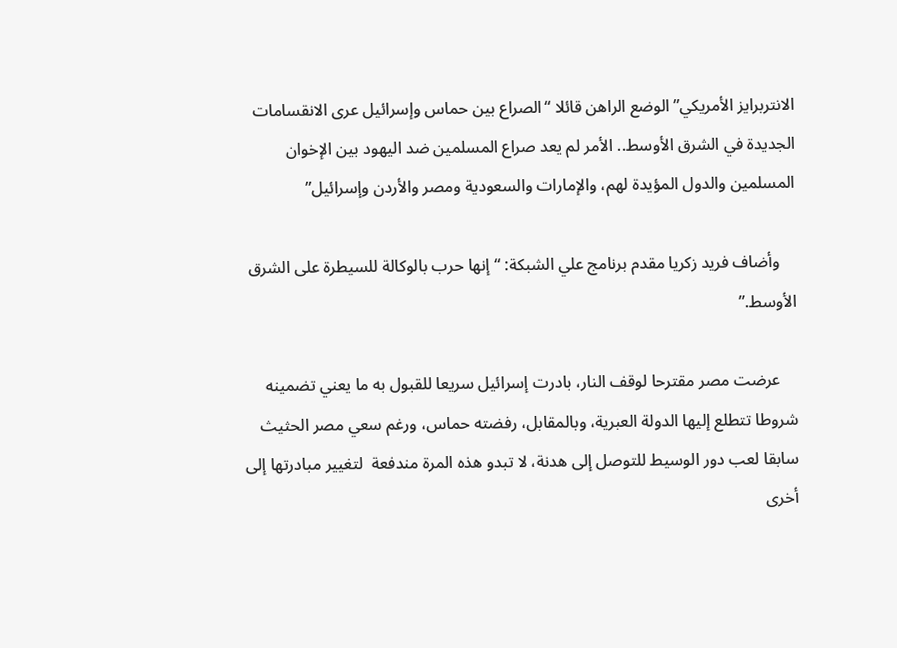الانتربرايز الأمريكي” الوضع الراهن قائلا “الصراع بين حماس وإسرائيل عرى الانقسامات الجديدة في الشرق الأوسط.. الأمر لم يعد صراع المسلمين ضد اليهود بين الإخوان المسلمين والدول المؤيدة لهم، والإمارات والسعودية ومصر والأردن وإسرائيل”

    وأضاف فريد زكريا مقدم برنامج علي الشبكة: “إنها حرب بالوكالة للسيطرة على الشرق الأوسط.”

    عرضت مصر مقترحا لوقف النار، بادرت إسرائيل سريعا للقبول به ما يعني تضمينه شروطا تتطلع إليها الدولة العبرية، وبالمقابل، رفضته حماس، ورغم سعي مصر الحثيث سابقا لعب دور الوسيط للتوصل إلى هدنة، لا تبدو هذه المرة مندفعة  لتغيير مبادرتها إلى أخرى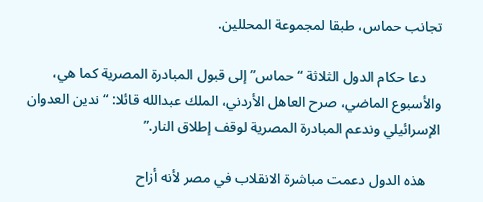تجانب حماس، طبقا لمجموعة المحللين.

    دعا حكام الدول الثلاثة “حماس” إلى قبول المبادرة المصرية كما هي، والأسبوع الماضي، صرح العاهل الأردني، الملك عبدالله قائلا: “ندين العدوان الإسرائيلي وندعم المبادرة المصرية لوقف إطلاق النار.”

    هذه الدول دعمت مباشرة الانقلاب في مصر لأنه أزاح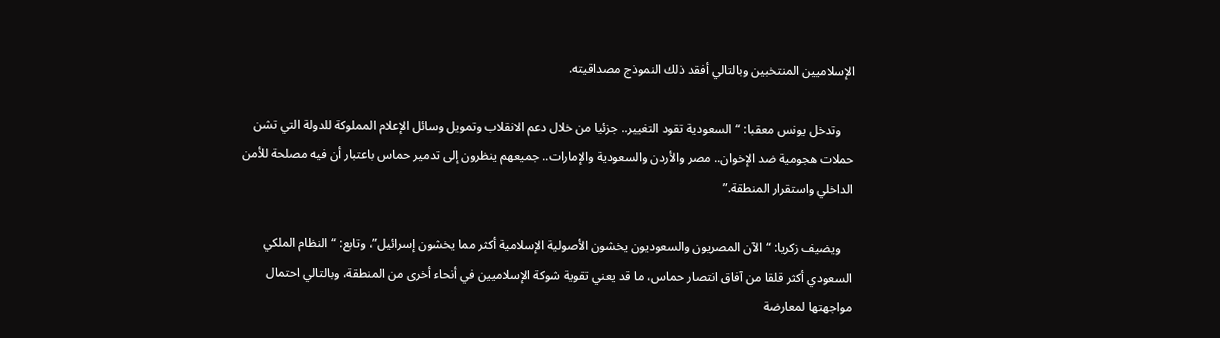الإسلاميين المنتخبين وبالتالي أفقد ذلك النموذج مصداقيته.

    وتدخل يونس معقبا: “السعودية تقود التغيير.. جزئيا من خلال دعم الانقلاب وتمويل وسائل الإعلام المملوكة للدولة التي تشن حملات هجومية ضد الإخوان.. مصر والأردن والسعودية والإمارات.. جميعهم ينظرون إلى تدمير حماس باعتبار أن فيه مصلحة للأمن الداخلي واستقرار المنطقة.”

    ويضيف زكريا: “الآن المصريون والسعوديون يخشون الأصولية الإسلامية أكثر مما يخشون إسرائيل”، وتابع: “النظام الملكي السعودي أكثر قلقا من آفاق انتصار حماس، ما قد يعني تقوية شوكة الإسلاميين في أنحاء أخرى من المنطقة، وبالتالي احتمال مواجهتها لمعارضة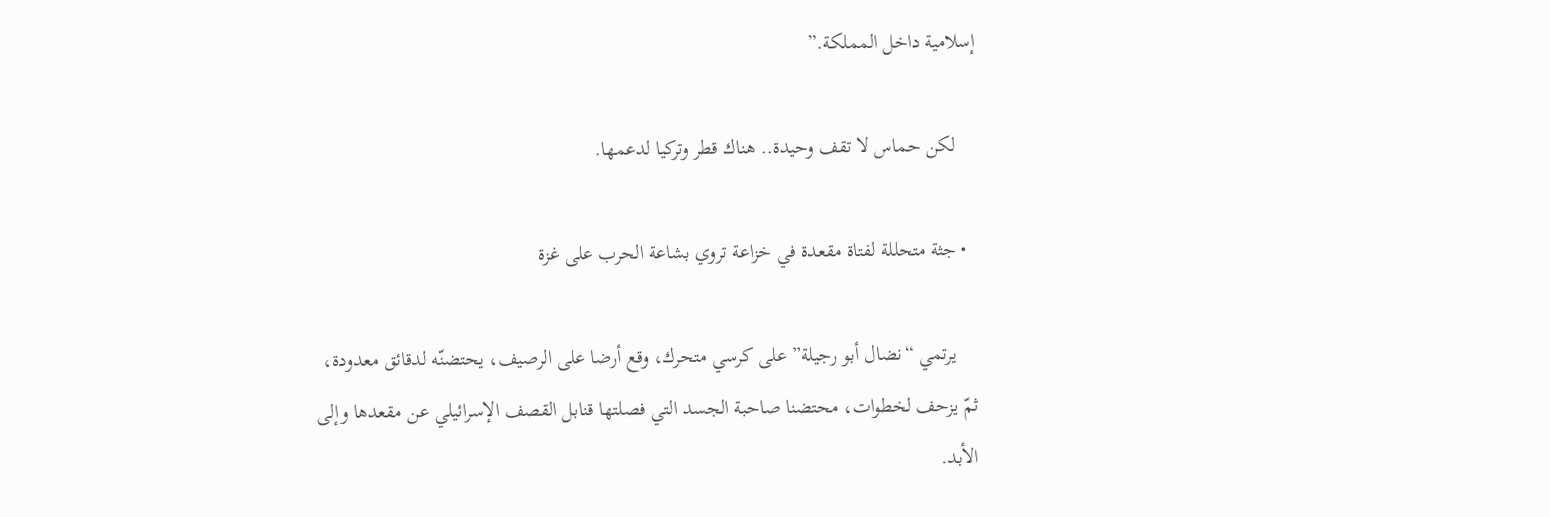إسلامية داخل المملكة.”

    لكن حماس لا تقف وحيدة.. هناك قطر وتركيا لدعمها.

  • جثة متحللة لفتاة مقعدة في خزاعة تروي بشاعة الحرب على غزة

    يرتمي “نضال أبو رجيلة” على كرسي متحرك، وقع أرضا على الرصيف، يحتضنّه لدقائق معدودة، ثمّ يزحف لخطوات، محتضنا صاحبة الجسد التي فصلتها قنابل القصف الإسرائيلي عن مقعدها وإلى الأبد.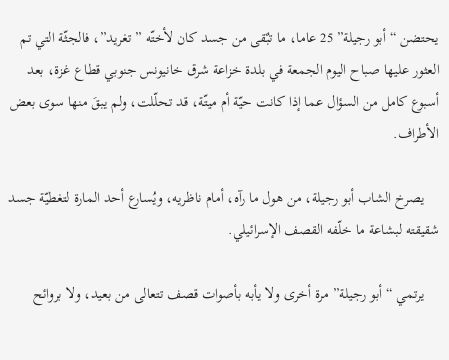يحتضن “أبو رجيلة” 25 عاما، ما تبٌقى من جسد كان لأختّه ” تغريد”، فالجثّة التي تم العثور عليها صباح اليوم الجمعة في بلدة خزاعة شرق خانيونس جنوبي قطاع غزة، بعد أسبوع كامل من السؤال عما إذا كانت حيّة أم ميتّة، قد تحلّلت، ولم يبقَ منها سوى بعض الأطراف.

    يصرخ الشاب أبو رجيلة، من هول ما رآه، أمام ناظريه، ويُسارع أحد المارة لتغطيّة جسد شقيقته لبشاعة ما خلّفه القصف الإسرائيلي.

    يرتمي “أبو رجيلة” مرة أخرى ولا يأبه بأصوات قصف تتعالى من بعيد، ولا بروائح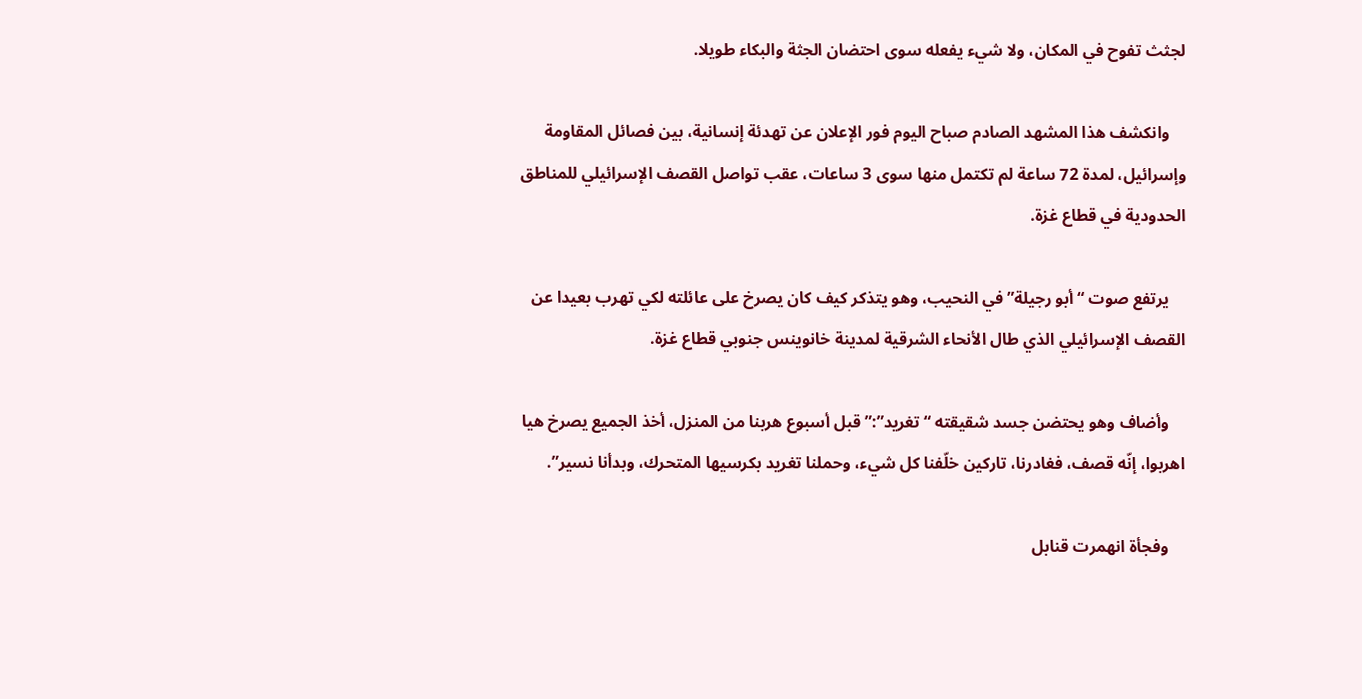لجثث تفوح في المكان، ولا شيء يفعله سوى احتضان الجثة والبكاء طويلا.

    وانكشف هذا المشهد الصادم صباح اليوم فور الإعلان عن تهدئة إنسانية، بين فصائل المقاومة وإسرائيل، لمدة 72 ساعة لم تكتمل منها سوى 3 ساعات، عقب تواصل القصف الإسرائيلي للمناطق الحدودية في قطاع غزة.

    يرتفع صوت “أبو رجيلة” في النحيب، وهو يتذكر كيف كان يصرخ على عائلته لكي تهرب بعيدا عن القصف الإسرائيلي الذي طال الأنحاء الشرقية لمدينة خانوينس جنوبي قطاع غزة.

    وأضاف وهو يحتضن جسد شقيقته “تغريد”:” قبل أسبوع هربنا من المنزل، أخذ الجميع يصرخ هيا اهربوا، إنّه قصف، فغادرنا، تاركين خلّفنا كل شيء، وحملنا تغريد بكرسيها المتحرك، وبدأنا نسير”.

    وفجأة انهمرت قنابل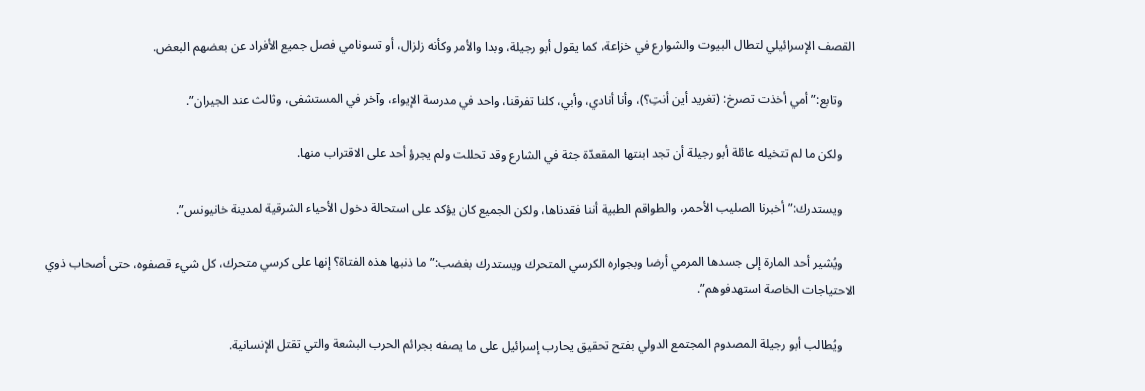القصف الإسرائيلي لتطال البيوت والشوارع في خزاعة، كما يقول أبو رجيلة، وبدا والأمر وكأنه زلزال، أو تسونامي فصل جميع الأفراد عن بعضهم البعض.

    وتابع:” أمي أخذت تصرخ: (تغريد أين أنتِ؟)، وأنا أنادي، وأبي، كلنا تفرقنا، واحد في مدرسة الإيواء، وآخر في المستشفى، وثالث عند الجيران”.

    ولكن ما لم تتخيله عائلة أبو رجيلة أن تجد ابنتها المقعدّة جثة في الشارع وقد تحللت ولم يجرؤ أحد على الاقتراب منها.

    ويستدرك:” أخبرنا الصليب الأحمر، والطواقم الطبية أننا فقدناها، ولكن الجميع كان يؤكد على استحالة دخول الأحياء الشرقية لمدينة خانيونس”.

    ويُشير أحد المارة إلى جسدها المرمي أرضا وبجواره الكرسي المتحرك ويستدرك بغضب:” ما ذنبها هذه الفتاة؟ إنها على كرسي متحرك، كل شيء قصفوه، حتى أصحاب ذوي الاحتياجات الخاصة استهدفوهم”.

    ويُطالب أبو رجيلة المصدوم المجتمع الدولي بفتح تحقيق يحارب إسرائيل على ما يصفه بجرائم الحرب البشعة والتي تقتل الإنسانية.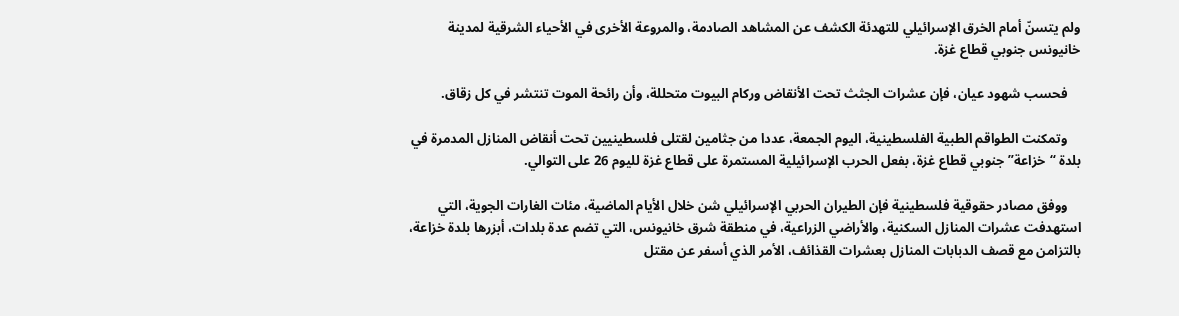ولم يتسنّ أمام الخرق الإسرائيلي للتهدئة الكشف عن المشاهد الصادمة، والمروعة الأخرى في الأحياء الشرقية لمدينة خانيونس جنوبي قطاع غزة.

    فحسب شهود عيان، فإن عشرات الجثث تحت الأنقاض وركام البيوت متحللة، وأن رائحة الموت تنتشر في كل زقاق.

    وتمكنت الطواقم الطبية الفلسطينية، اليوم الجمعة، عددا من جثامين لقتلى فلسطينيين تحت أنقاض المنازل المدمرة في بلدة “خزاعة” جنوبي قطاع غزة، بفعل الحرب الإسرائيلية المستمرة على قطاع غزة لليوم 26 على التوالي.

    ووفق مصادر حقوقية فلسطينية فإن الطيران الحربي الإسرائيلي شن خلال الأيام الماضية، مئات الغارات الجوية، التي استهدفت عشرات المنازل السكنية، والأراضي الزراعية، في منطقة شرق خانيونس، التي تضم عدة بلدات، أبزرها بلدة خزاعة، بالتزامن مع قصف الدبابات المنازل بعشرات القذائف، الأمر الذي أسفر عن مقتل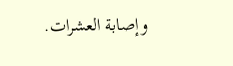وإصابة العشرات.